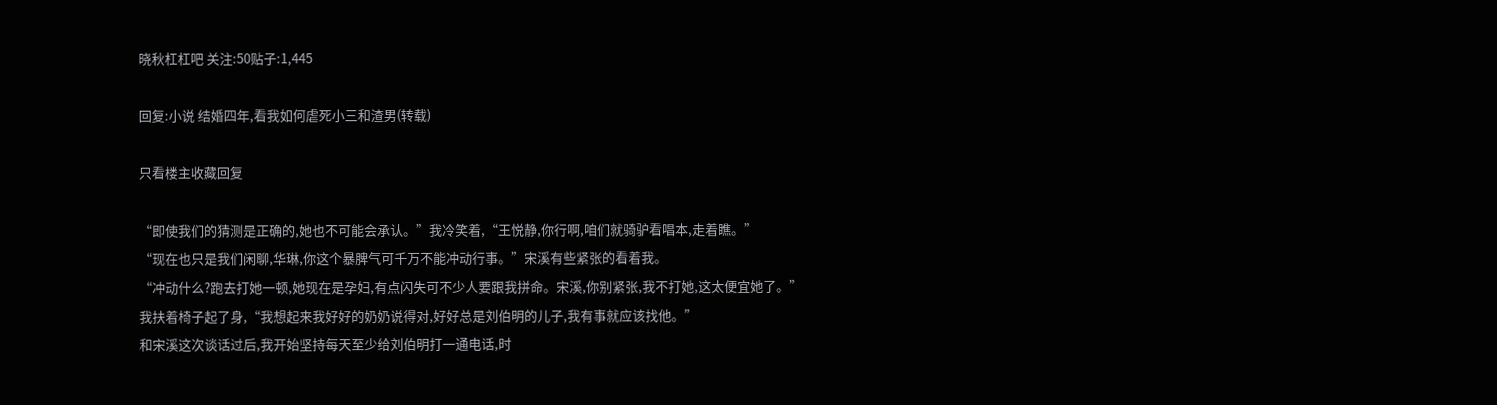晓秋杠杠吧 关注:50贴子:1,445

回复:小说 结婚四年,看我如何虐死小三和渣男(转载)

只看楼主收藏回复

“即使我们的猜测是正确的,她也不可能会承认。”我冷笑着,“王悦静,你行啊,咱们就骑驴看唱本,走着瞧。”
“现在也只是我们闲聊,华琳,你这个暴脾气可千万不能冲动行事。”宋溪有些紧张的看着我。
“冲动什么?跑去打她一顿,她现在是孕妇,有点闪失可不少人要跟我拼命。宋溪,你别紧张,我不打她,这太便宜她了。”我扶着椅子起了身,“我想起来我好好的奶奶说得对,好好总是刘伯明的儿子,我有事就应该找他。”
和宋溪这次谈话过后,我开始坚持每天至少给刘伯明打一通电话,时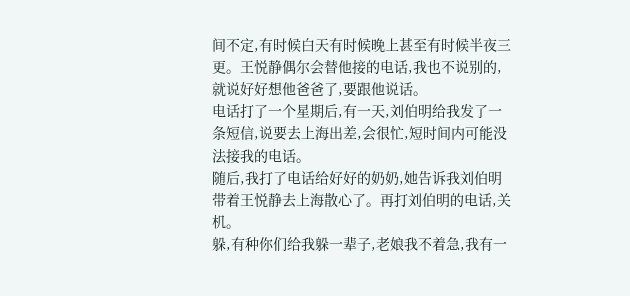间不定,有时候白天有时候晚上甚至有时候半夜三更。王悦静偶尔会替他接的电话,我也不说别的,就说好好想他爸爸了,要跟他说话。
电话打了一个星期后,有一天,刘伯明给我发了一条短信,说要去上海出差,会很忙,短时间内可能没法接我的电话。
随后,我打了电话给好好的奶奶,她告诉我刘伯明带着王悦静去上海散心了。再打刘伯明的电话,关机。
躲,有种你们给我躲一辈子,老娘我不着急,我有一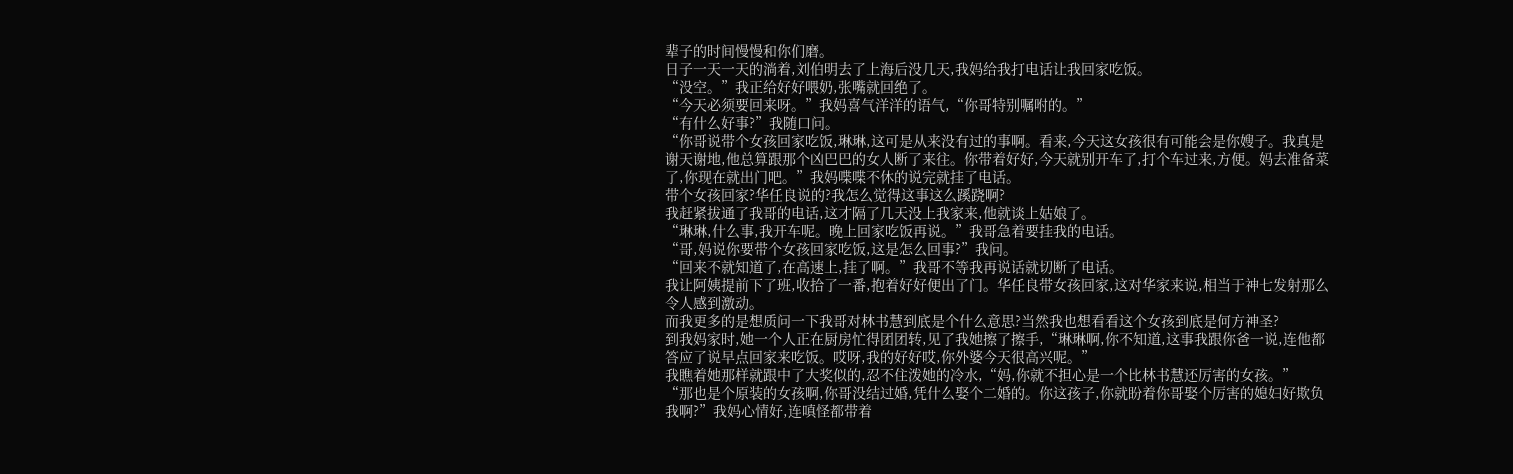辈子的时间慢慢和你们磨。
日子一天一天的淌着,刘伯明去了上海后没几天,我妈给我打电话让我回家吃饭。
“没空。”我正给好好喂奶,张嘴就回绝了。
“今天必须要回来呀。”我妈喜气洋洋的语气,“你哥特别嘱咐的。”
“有什么好事?”我随口问。
“你哥说带个女孩回家吃饭,琳琳,这可是从来没有过的事啊。看来,今天这女孩很有可能会是你嫂子。我真是谢天谢地,他总算跟那个凶巴巴的女人断了来往。你带着好好,今天就别开车了,打个车过来,方便。妈去准备菜了,你现在就出门吧。”我妈喋喋不休的说完就挂了电话。
带个女孩回家?华任良说的?我怎么觉得这事这么蹊跷啊?
我赶紧拔通了我哥的电话,这才隔了几天没上我家来,他就谈上姑娘了。
“琳琳,什么事,我开车呢。晚上回家吃饭再说。”我哥急着要挂我的电话。
“哥,妈说你要带个女孩回家吃饭,这是怎么回事?”我问。
“回来不就知道了,在高速上,挂了啊。”我哥不等我再说话就切断了电话。
我让阿姨提前下了班,收拾了一番,抱着好好便出了门。华任良带女孩回家,这对华家来说,相当于神七发射那么令人感到激动。
而我更多的是想质问一下我哥对林书慧到底是个什么意思?当然我也想看看这个女孩到底是何方神圣?
到我妈家时,她一个人正在厨房忙得团团转,见了我她擦了擦手,“琳琳啊,你不知道,这事我跟你爸一说,连他都答应了说早点回家来吃饭。哎呀,我的好好哎,你外婆今天很高兴呢。”
我瞧着她那样就跟中了大奖似的,忍不住泼她的冷水,“妈,你就不担心是一个比林书慧还厉害的女孩。”
“那也是个原装的女孩啊,你哥没结过婚,凭什么娶个二婚的。你这孩子,你就盼着你哥娶个厉害的媳妇好欺负我啊?”我妈心情好,连嗔怪都带着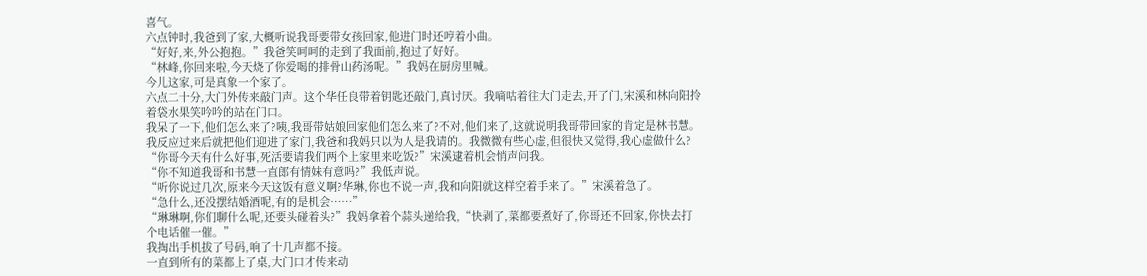喜气。
六点钟时,我爸到了家,大概听说我哥要带女孩回家,他进门时还哼着小曲。
“好好,来,外公抱抱。”我爸笑呵呵的走到了我面前,抱过了好好。
“林峰,你回来啦,今天烧了你爱喝的排骨山药汤呢。”我妈在厨房里喊。
今儿这家,可是真象一个家了。
六点二十分,大门外传来敲门声。这个华任良带着钥匙还敲门,真讨厌。我嘀咕着往大门走去,开了门,宋溪和林向阳拎着袋水果笑吟吟的站在门口。
我呆了一下,他们怎么来了?咦,我哥带姑娘回家他们怎么来了?不对,他们来了,这就说明我哥带回家的肯定是林书慧。
我反应过来后就把他们迎进了家门,我爸和我妈只以为人是我请的。我微微有些心虚,但很快又觉得,我心虚做什么?
“你哥今天有什么好事,死活要请我们两个上家里来吃饭?”宋溪逮着机会悄声问我。
“你不知道我哥和书慧一直郎有情妹有意吗?”我低声说。
“听你说过几次,原来今天这饭有意义啊?华琳,你也不说一声,我和向阳就这样空着手来了。”宋溪着急了。
“急什么,还没摆结婚酒呢,有的是机会……”
“琳琳啊,你们聊什么呢,还要头碰着头?”我妈拿着个蒜头递给我,“快剥了,菜都要煮好了,你哥还不回家,你快去打个电话催一催。”
我掏出手机拔了号码,响了十几声都不接。
一直到所有的菜都上了桌,大门口才传来动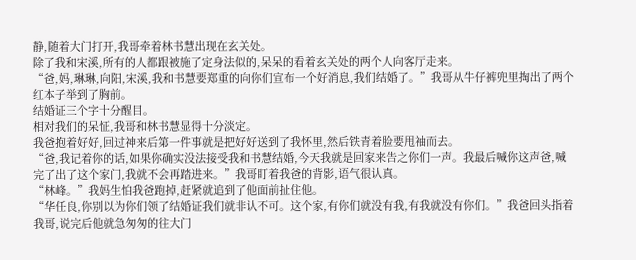静,随着大门打开,我哥牵着林书慧出现在玄关处。
除了我和宋溪,所有的人都跟被施了定身法似的,呆呆的看着玄关处的两个人向客厅走来。
“爸,妈,琳琳,向阳,宋溪,我和书慧要郑重的向你们宣布一个好消息,我们结婚了。”我哥从牛仔裤兜里掏出了两个红本子举到了胸前。
结婚证三个字十分醒目。
相对我们的呆怔,我哥和林书慧显得十分淡定。
我爸抱着好好,回过神来后第一件事就是把好好送到了我怀里,然后铁青着脸要甩袖而去。
“爸,我记着你的话,如果你确实没法接受我和书慧结婚,今天我就是回家来告之你们一声。我最后喊你这声爸,喊完了出了这个家门,我就不会再踏进来。”我哥盯着我爸的背影,语气很认真。
“林峰。”我妈生怕我爸跑掉,赶紧就追到了他面前扯住他。
“华任良,你别以为你们领了结婚证我们就非认不可。这个家,有你们就没有我,有我就没有你们。”我爸回头指着我哥,说完后他就急匆匆的往大门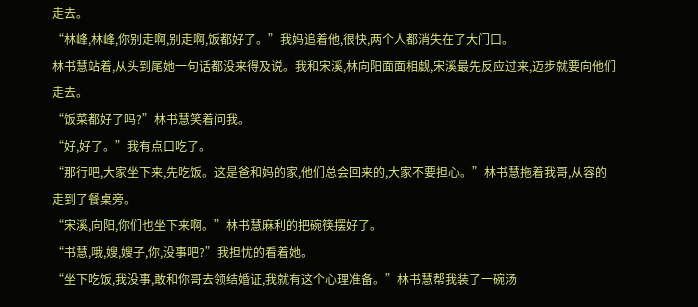走去。
“林峰,林峰,你别走啊,别走啊,饭都好了。”我妈追着他,很快,两个人都消失在了大门口。
林书慧站着,从头到尾她一句话都没来得及说。我和宋溪,林向阳面面相觑,宋溪最先反应过来,迈步就要向他们走去。
“饭菜都好了吗?”林书慧笑着问我。
“好,好了。”我有点口吃了。
“那行吧,大家坐下来,先吃饭。这是爸和妈的家,他们总会回来的,大家不要担心。”林书慧拖着我哥,从容的走到了餐桌旁。
“宋溪,向阳,你们也坐下来啊。”林书慧麻利的把碗筷摆好了。
“书慧,哦,嫂,嫂子,你,没事吧?”我担忧的看着她。
“坐下吃饭,我没事,敢和你哥去领结婚证,我就有这个心理准备。”林书慧帮我装了一碗汤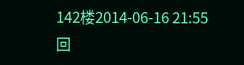142楼2014-06-16 21:55
回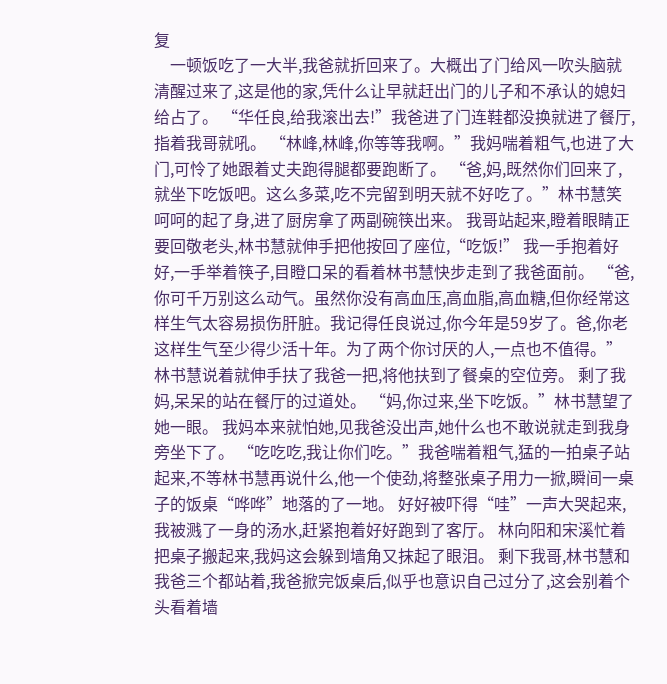复
    一顿饭吃了一大半,我爸就折回来了。大概出了门给风一吹头脑就清醒过来了,这是他的家,凭什么让早就赶出门的儿子和不承认的媳妇给占了。 “华任良,给我滚出去!”我爸进了门连鞋都没换就进了餐厅,指着我哥就吼。 “林峰,林峰,你等等我啊。”我妈喘着粗气,也进了大门,可怜了她跟着丈夫跑得腿都要跑断了。 “爸,妈,既然你们回来了,就坐下吃饭吧。这么多菜,吃不完留到明天就不好吃了。”林书慧笑呵呵的起了身,进了厨房拿了两副碗筷出来。 我哥站起来,瞪着眼睛正要回敬老头,林书慧就伸手把他按回了座位,“吃饭!” 我一手抱着好好,一手举着筷子,目瞪口呆的看着林书慧快步走到了我爸面前。 “爸,你可千万别这么动气。虽然你没有高血压,高血脂,高血糖,但你经常这样生气太容易损伤肝脏。我记得任良说过,你今年是59岁了。爸,你老这样生气至少得少活十年。为了两个你讨厌的人,一点也不值得。”林书慧说着就伸手扶了我爸一把,将他扶到了餐桌的空位旁。 剩了我妈,呆呆的站在餐厅的过道处。 “妈,你过来,坐下吃饭。”林书慧望了她一眼。 我妈本来就怕她,见我爸没出声,她什么也不敢说就走到我身旁坐下了。 “吃吃吃,我让你们吃。”我爸喘着粗气,猛的一拍桌子站起来,不等林书慧再说什么,他一个使劲,将整张桌子用力一掀,瞬间一桌子的饭桌“哗哗”地落的了一地。 好好被吓得“哇”一声大哭起来,我被溅了一身的汤水,赶紧抱着好好跑到了客厅。 林向阳和宋溪忙着把桌子搬起来,我妈这会躲到墙角又抹起了眼泪。 剩下我哥,林书慧和我爸三个都站着,我爸掀完饭桌后,似乎也意识自己过分了,这会别着个头看着墙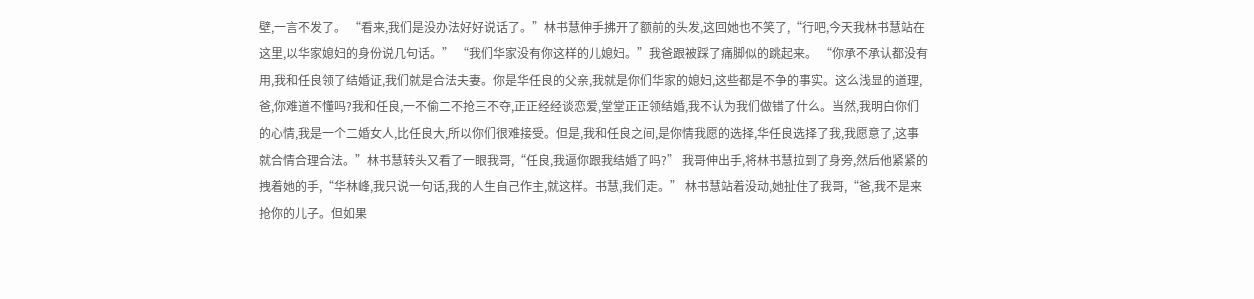壁,一言不发了。 “看来,我们是没办法好好说话了。”林书慧伸手拂开了额前的头发,这回她也不笑了,“行吧,今天我林书慧站在这里,以华家媳妇的身份说几句话。” “我们华家没有你这样的儿媳妇。”我爸跟被踩了痛脚似的跳起来。 “你承不承认都没有用,我和任良领了结婚证,我们就是合法夫妻。你是华任良的父亲,我就是你们华家的媳妇,这些都是不争的事实。这么浅显的道理,爸,你难道不懂吗?我和任良,一不偷二不抢三不夺,正正经经谈恋爱,堂堂正正领结婚,我不认为我们做错了什么。当然,我明白你们的心情,我是一个二婚女人,比任良大,所以你们很难接受。但是,我和任良之间,是你情我愿的选择,华任良选择了我,我愿意了,这事就合情合理合法。”林书慧转头又看了一眼我哥,“任良,我逼你跟我结婚了吗?” 我哥伸出手,将林书慧拉到了身旁,然后他紧紧的拽着她的手,“华林峰,我只说一句话,我的人生自己作主,就这样。书慧,我们走。” 林书慧站着没动,她扯住了我哥,“爸,我不是来抢你的儿子。但如果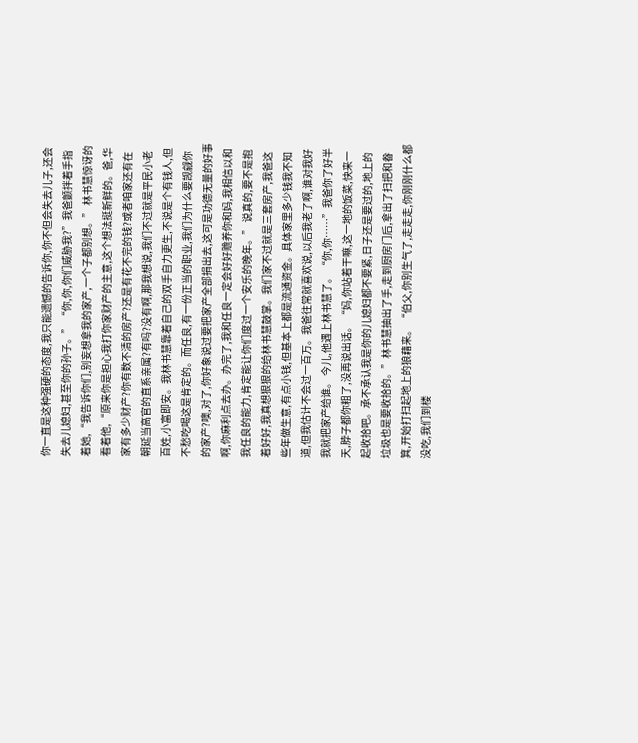你一直是这种强硬的态度,我只能遗憾的告诉你,你不但会失去儿子,还会失去儿媳妇,甚至你的孙子。” “你,你,你们威胁我?”我爸颤拌着手指着她,“我告诉你们,别妄想拿我的家产,一个子都别想。” 林书慧惊讶的看着他,“原来你是担心我打你家财产的主意,这个想法挺新鲜的。爸,华家有多少财产?你有数不清的房产?还是有花不完的钱?或者咱家还有在朝延当高官的直系亲属?有吗?没有啊,那我想说,我们不过就是平民小老百姓,小富即安。我林书慧靠着自己的双手自力更生,不说是个有钱人,但不愁吃喝这是肯定的。而任良,有一份正当的职业,我们为什么要觊觎你的家产?噢,对了,你好象说过要把家产全部捐出去,这可是功德无量的好事啊,你麻利点去办。办完了,我和任良一定会好好赡养你和妈,我相信以和我任良的能力,肯定能让你们度过一个安乐的晚年。” 说真的,要不是抱着好好,我真想狠狠的给林书慧鼓掌。我们家不过就是三套房产,我爸这些年做生意,有点小钱,但基本上都是流通资金。具体家里多少钱我不知道,但我估计不会过一百万。我爸往常就喜欢说,以后我老了啊,谁对我好我就把家产给谁。 今儿,他遇上林书慧了。 “你,你……”我爸你了好半天,脖子都你粗了,没再说出话。 “妈,你站着干嘛,这一地的饭菜,快来一起收拾吧。承不承认我是你的儿媳妇都不要紧,日子还是要过的,地上的垃圾也是要收拾的。”林书慧抽出了手,走到厨房门后,拿出了扫把和畚箕,开始打扫起地上的狼藉来。 “伯父,你别生气了,走走走,你刚刚什么都没吃,我们到楼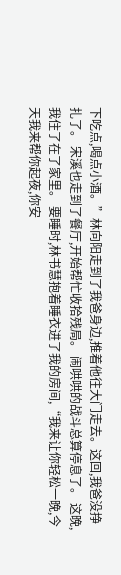下吃点,喝点小酒。”林向阳走到了我爸身边,推着他往大门走去。这回,我爸没挣扎了。 宋溪也走到了餐厅,开始帮忙收拾残局。 闹哄哄的战斗总算停息了。 这晚,我住了在了家里。 要睡时,林书慧抱着睡衣进了我的房间,“我来让你轻松一晚,今天我来帮你起夜,你安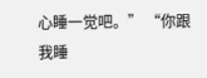心睡一觉吧。” “你跟我睡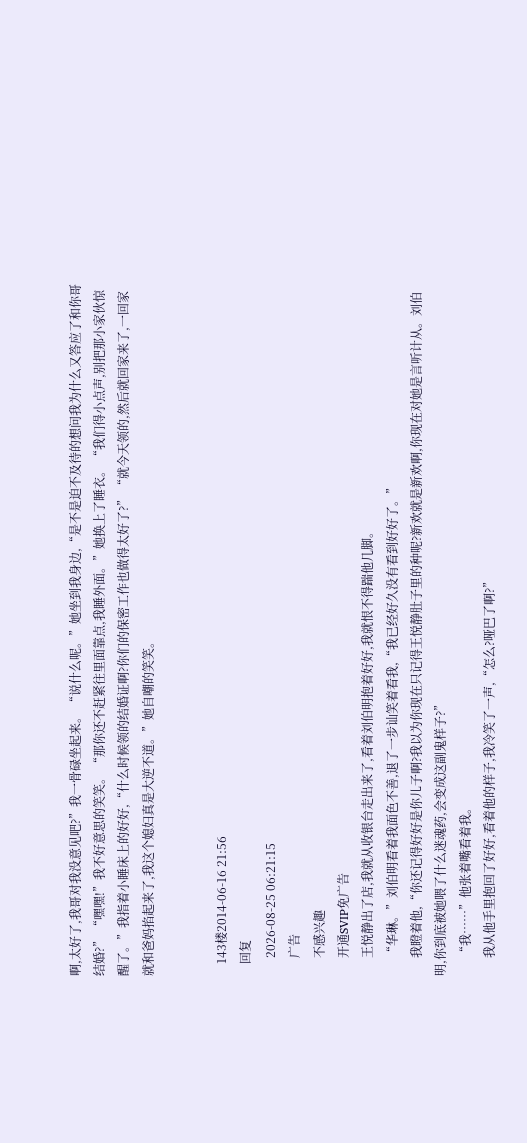啊,太好了,我哥对我没意见吧?”我一骨碌坐起来。 “说什么呢。”她坐到我身边,“是不是迫不及待的想问我为什么又答应了和你哥结婚?” “嘿嘿!”我不好意思的笑笑。 “那你还不赶紧往里面靠点,我睡外面。”她换上了睡衣。 “我们得小点声,别把那小家伙惊醒了。”我指着小睡床上的好好,“什么时候领的结婚证啊?你们的保密工作也做得太好了?” “就今天领的,然后就回家来了,一回家就和爸妈掐起来了,我这个媳妇真是大逆不道。”她自嘲的笑笑。


    143楼2014-06-16 21:56
    回复
      2026-08-25 06:21:15
      广告
      不感兴趣
      开通SVIP免广告
      王悦静出了店,我就从收银台走出来了,看着刘伯明抱着好好,我就恨不得踹他几脚。
      “华琳。”刘伯明看着我面色不善,退了一步讪笑着看我,“我已经好久没有看到好好了。”
      我瞪着他,“你还记得好好是你儿子啊?我以为你现在只记得王悦静肚子里的种呢?新欢就是新欢啊,你现在对她是言听计从。刘伯明,你到底被她喂了什么迷魂药,会变成这副鬼样子?”
      “我……”他张着嘴看着我。
      我从他手里抱回了好好,看着他的样子,我冷笑了一声,“怎么?哑巴了啊?”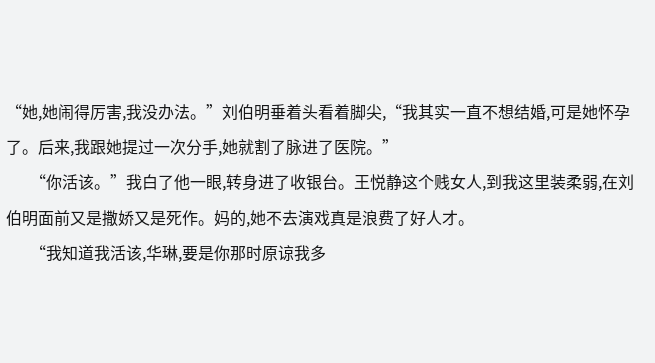“她,她闹得厉害,我没办法。”刘伯明垂着头看着脚尖,“我其实一直不想结婚,可是她怀孕了。后来,我跟她提过一次分手,她就割了脉进了医院。”
      “你活该。”我白了他一眼,转身进了收银台。王悦静这个贱女人,到我这里装柔弱,在刘伯明面前又是撒娇又是死作。妈的,她不去演戏真是浪费了好人才。
      “我知道我活该,华琳,要是你那时原谅我多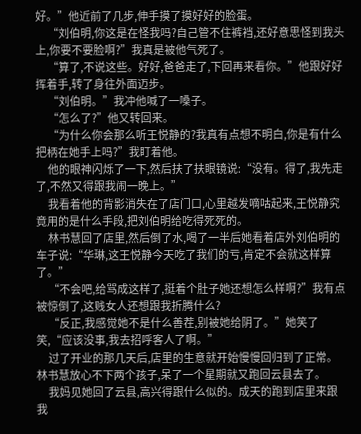好。”他近前了几步,伸手摸了摸好好的脸蛋。
      “刘伯明,你这是在怪我吗?自己管不住裤裆,还好意思怪到我头上,你要不要脸啊?”我真是被他气死了。
      “算了,不说这些。好好,爸爸走了,下回再来看你。”他跟好好挥着手,转了身往外面迈步。
      “刘伯明。”我冲他喊了一嗓子。
      “怎么了?”他又转回来。
      “为什么你会那么听王悦静的?我真有点想不明白,你是有什么把柄在她手上吗?”我盯着他。
      他的眼神闪烁了一下,然后扶了扶眼镜说:“没有。得了,我先走了,不然又得跟我闹一晚上。”
      我看着他的背影消失在了店门口,心里越发嘀咕起来,王悦静究竟用的是什么手段,把刘伯明给吃得死死的。
      林书慧回了店里,然后倒了水,喝了一半后她看着店外刘伯明的车子说:“华琳,这王悦静今天吃了我们的亏,肯定不会就这样算了。”
      “不会吧,给骂成这样了,挺着个肚子她还想怎么样啊?”我有点被惊倒了,这贱女人还想跟我折腾什么?
      “反正,我感觉她不是什么善茬,别被她给阴了。”她笑了笑,“应该没事,我去招呼客人了啊。”
      过了开业的那几天后,店里的生意就开始慢慢回归到了正常。林书慧放心不下两个孩子,呆了一个星期就又跑回云县去了。
      我妈见她回了云县,高兴得跟什么似的。成天的跑到店里来跟我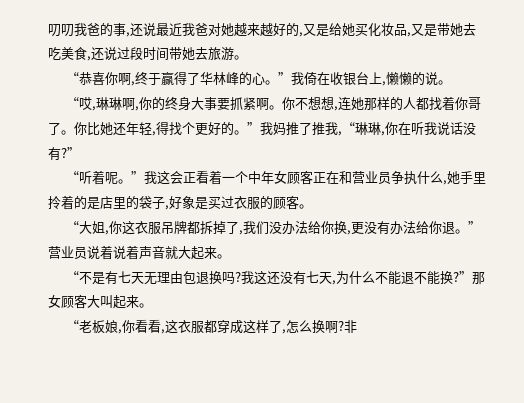叨叨我爸的事,还说最近我爸对她越来越好的,又是给她买化妆品,又是带她去吃美食,还说过段时间带她去旅游。
      “恭喜你啊,终于赢得了华林峰的心。”我倚在收银台上,懒懒的说。
      “哎,琳琳啊,你的终身大事要抓紧啊。你不想想,连她那样的人都找着你哥了。你比她还年轻,得找个更好的。”我妈推了推我,“琳琳,你在听我说话没有?”
      “听着呢。”我这会正看着一个中年女顾客正在和营业员争执什么,她手里拎着的是店里的袋子,好象是买过衣服的顾客。
      “大姐,你这衣服吊牌都拆掉了,我们没办法给你换,更没有办法给你退。”营业员说着说着声音就大起来。
      “不是有七天无理由包退换吗?我这还没有七天,为什么不能退不能换?”那女顾客大叫起来。
      “老板娘,你看看,这衣服都穿成这样了,怎么换啊?非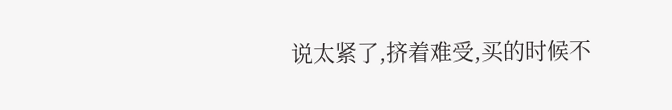说太紧了,挤着难受,买的时候不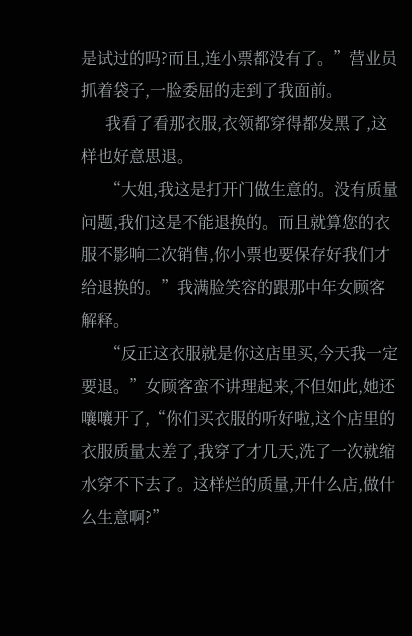是试过的吗?而且,连小票都没有了。”营业员抓着袋子,一脸委屈的走到了我面前。
      我看了看那衣服,衣领都穿得都发黑了,这样也好意思退。
      “大姐,我这是打开门做生意的。没有质量问题,我们这是不能退换的。而且就算您的衣服不影响二次销售,你小票也要保存好我们才给退换的。”我满脸笑容的跟那中年女顾客解释。
      “反正这衣服就是你这店里买,今天我一定要退。”女顾客蛮不讲理起来,不但如此,她还嚷嚷开了,“你们买衣服的听好啦,这个店里的衣服质量太差了,我穿了才几天,洗了一次就缩水穿不下去了。这样烂的质量,开什么店,做什么生意啊?”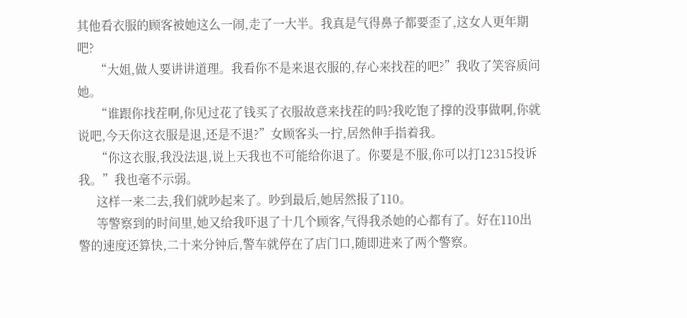其他看衣服的顾客被她这么一闹,走了一大半。我真是气得鼻子都要歪了,这女人更年期吧?
      “大姐,做人要讲讲道理。我看你不是来退衣服的,存心来找茬的吧?”我收了笑容质问她。
      “谁跟你找茬啊,你见过花了钱买了衣服故意来找茬的吗?我吃饱了撑的没事做啊,你就说吧,今天你这衣服是退,还是不退?”女顾客头一拧,居然伸手指着我。
      “你这衣服,我没法退,说上天我也不可能给你退了。你要是不服,你可以打12315投诉我。”我也毫不示弱。
      这样一来二去,我们就吵起来了。吵到最后,她居然报了110。
      等警察到的时间里,她又给我吓退了十几个顾客,气得我杀她的心都有了。好在110出警的速度还算快,二十来分钟后,警车就停在了店门口,随即进来了两个警察。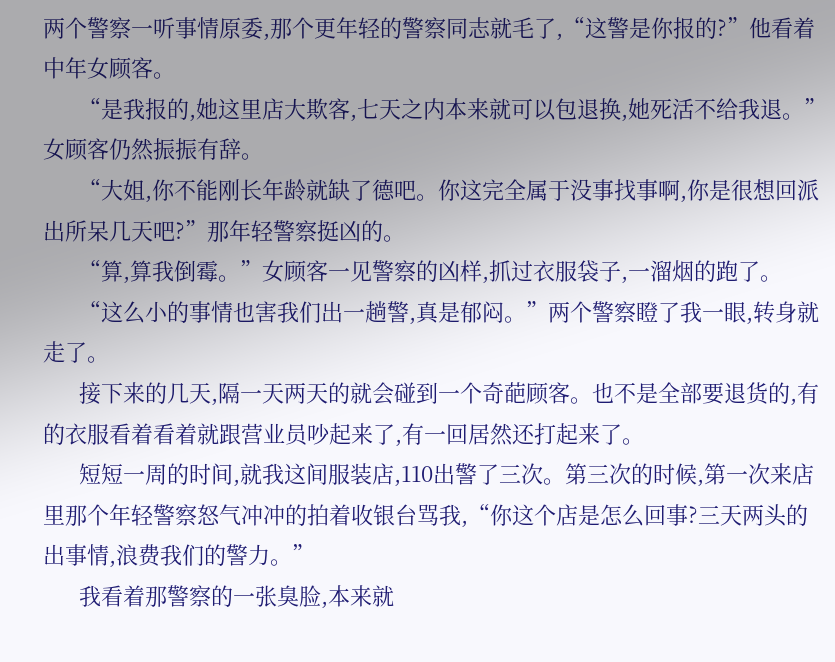两个警察一听事情原委,那个更年轻的警察同志就毛了,“这警是你报的?”他看着中年女顾客。
      “是我报的,她这里店大欺客,七天之内本来就可以包退换,她死活不给我退。”女顾客仍然振振有辞。
      “大姐,你不能刚长年龄就缺了德吧。你这完全属于没事找事啊,你是很想回派出所呆几天吧?”那年轻警察挺凶的。
      “算,算我倒霉。”女顾客一见警察的凶样,抓过衣服袋子,一溜烟的跑了。
      “这么小的事情也害我们出一趟警,真是郁闷。”两个警察瞪了我一眼,转身就走了。
      接下来的几天,隔一天两天的就会碰到一个奇葩顾客。也不是全部要退货的,有的衣服看着看着就跟营业员吵起来了,有一回居然还打起来了。
      短短一周的时间,就我这间服装店,110出警了三次。第三次的时候,第一次来店里那个年轻警察怒气冲冲的拍着收银台骂我,“你这个店是怎么回事?三天两头的出事情,浪费我们的警力。”
      我看着那警察的一张臭脸,本来就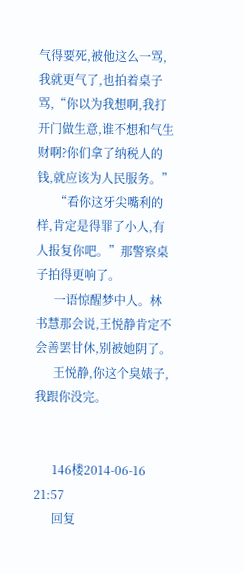气得要死,被他这么一骂,我就更气了,也拍着桌子骂,“你以为我想啊,我打开门做生意,谁不想和气生财啊?你们拿了纳税人的钱,就应该为人民服务。”
      “看你这牙尖嘴利的样,肯定是得罪了小人,有人报复你吧。”那警察桌子拍得更响了。
      一语惊醒梦中人。林书慧那会说,王悦静肯定不会善罢甘休,别被她阴了。
      王悦静,你这个臭婊子,我跟你没完。


      146楼2014-06-16 21:57
      回复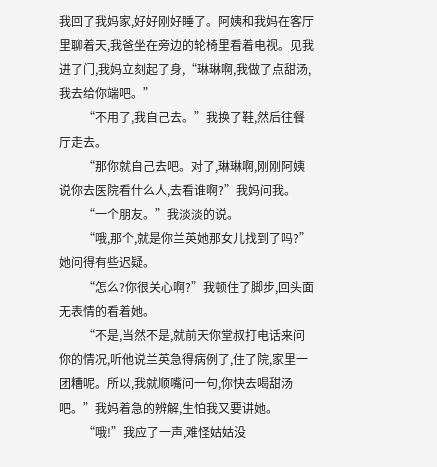我回了我妈家,好好刚好睡了。阿姨和我妈在客厅里聊着天,我爸坐在旁边的轮椅里看着电视。见我进了门,我妈立刻起了身,“琳琳啊,我做了点甜汤,我去给你端吧。”
        “不用了,我自己去。”我换了鞋,然后往餐厅走去。
        “那你就自己去吧。对了,琳琳啊,刚刚阿姨说你去医院看什么人,去看谁啊?”我妈问我。
        “一个朋友。”我淡淡的说。
        “哦,那个,就是你兰英她那女儿找到了吗?”她问得有些迟疑。
        “怎么?你很关心啊?”我顿住了脚步,回头面无表情的看着她。
        “不是,当然不是,就前天你堂叔打电话来问你的情况,听他说兰英急得病例了,住了院,家里一团糟呢。所以,我就顺嘴问一句,你快去喝甜汤吧。”我妈着急的辨解,生怕我又要讲她。
        “哦!”我应了一声,难怪姑姑没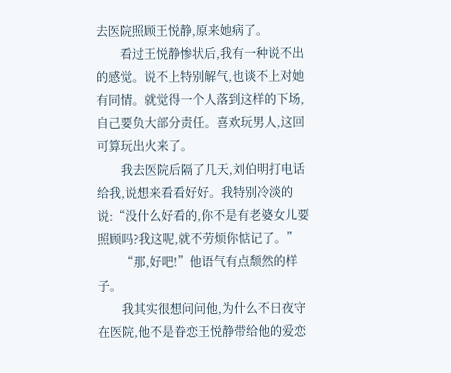去医院照顾王悦静,原来她病了。
        看过王悦静惨状后,我有一种说不出的感觉。说不上特别解气,也谈不上对她有同情。就觉得一个人落到这样的下场,自己要负大部分责任。喜欢玩男人,这回可算玩出火来了。
        我去医院后隔了几天,刘伯明打电话给我,说想来看看好好。我特别冷淡的说:“没什么好看的,你不是有老婆女儿要照顾吗?我这呢,就不劳烦你惦记了。”
        “那,好吧!”他语气有点颓然的样子。
        我其实很想问问他,为什么不日夜守在医院,他不是眷恋王悦静带给他的爱恋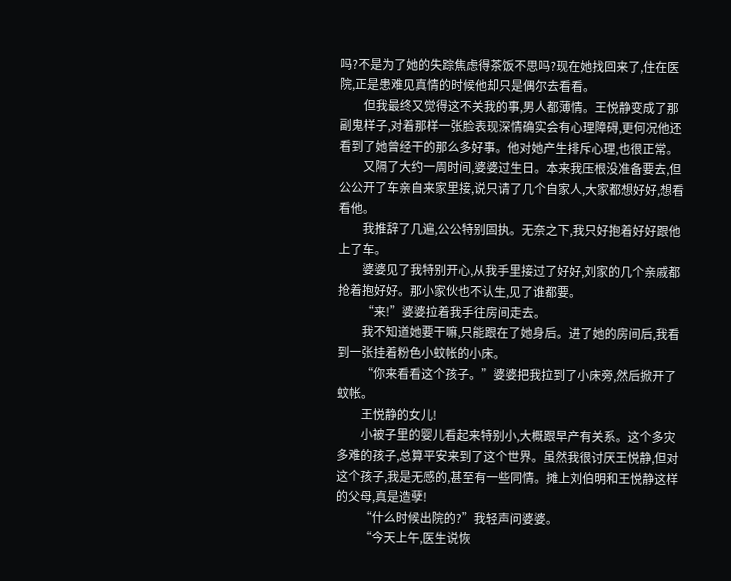吗?不是为了她的失踪焦虑得茶饭不思吗?现在她找回来了,住在医院,正是患难见真情的时候他却只是偶尔去看看。
        但我最终又觉得这不关我的事,男人都薄情。王悦静变成了那副鬼样子,对着那样一张脸表现深情确实会有心理障碍,更何况他还看到了她曾经干的那么多好事。他对她产生排斥心理,也很正常。
        又隔了大约一周时间,婆婆过生日。本来我压根没准备要去,但公公开了车亲自来家里接,说只请了几个自家人,大家都想好好,想看看他。
        我推辞了几遍,公公特别固执。无奈之下,我只好抱着好好跟他上了车。
        婆婆见了我特别开心,从我手里接过了好好,刘家的几个亲戚都抢着抱好好。那小家伙也不认生,见了谁都要。
        “来!”婆婆拉着我手往房间走去。
        我不知道她要干嘛,只能跟在了她身后。进了她的房间后,我看到一张挂着粉色小蚊帐的小床。
        “你来看看这个孩子。”婆婆把我拉到了小床旁,然后掀开了蚊帐。
        王悦静的女儿!
        小被子里的婴儿看起来特别小,大概跟早产有关系。这个多灾多难的孩子,总算平安来到了这个世界。虽然我很讨厌王悦静,但对这个孩子,我是无感的,甚至有一些同情。摊上刘伯明和王悦静这样的父母,真是造孽!
        “什么时候出院的?”我轻声问婆婆。
        “今天上午,医生说恢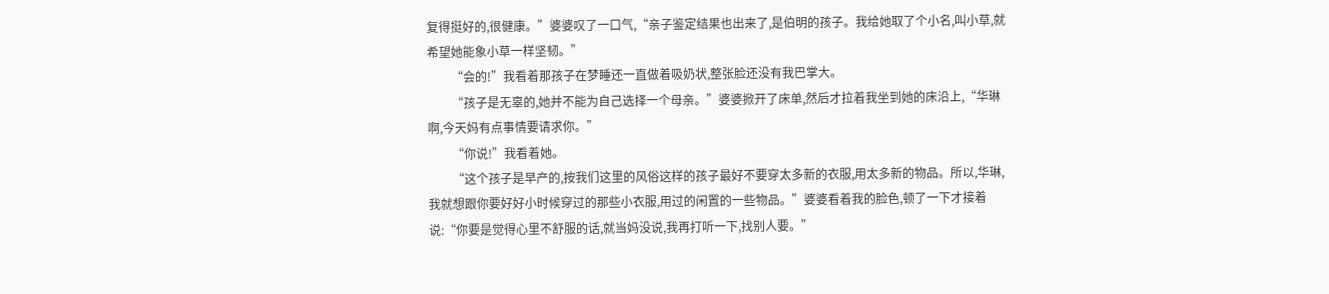复得挺好的,很健康。”婆婆叹了一口气,“亲子鉴定结果也出来了,是伯明的孩子。我给她取了个小名,叫小草,就希望她能象小草一样坚韧。”
        “会的!”我看着那孩子在梦睡还一直做着吸奶状,整张脸还没有我巴掌大。
        “孩子是无辜的,她并不能为自己选择一个母亲。”婆婆掀开了床单,然后才拉着我坐到她的床沿上,“华琳啊,今天妈有点事情要请求你。”
        “你说!”我看着她。
        “这个孩子是早产的,按我们这里的风俗这样的孩子最好不要穿太多新的衣服,用太多新的物品。所以,华琳,我就想跟你要好好小时候穿过的那些小衣服,用过的闲置的一些物品。”婆婆看着我的脸色,顿了一下才接着说:“你要是觉得心里不舒服的话,就当妈没说,我再打听一下,找别人要。”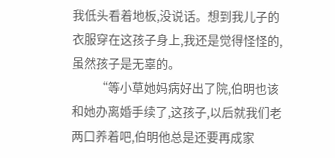我低头看着地板,没说话。想到我儿子的衣服穿在这孩子身上,我还是觉得怪怪的,虽然孩子是无辜的。
        “等小草她妈病好出了院,伯明也该和她办离婚手续了,这孩子,以后就我们老两口养着吧,伯明他总是还要再成家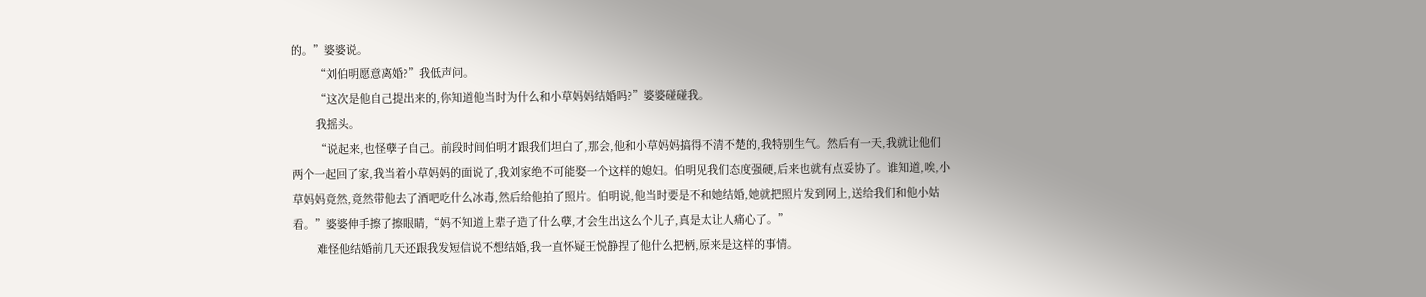的。”婆婆说。
        “刘伯明愿意离婚?”我低声问。
        “这次是他自己提出来的,你知道他当时为什么和小草妈妈结婚吗?”婆婆碰碰我。
        我摇头。
        “说起来,也怪孽子自己。前段时间伯明才跟我们坦白了,那会,他和小草妈妈搞得不清不楚的,我特别生气。然后有一天,我就让他们两个一起回了家,我当着小草妈妈的面说了,我刘家绝不可能娶一个这样的媳妇。伯明见我们态度强硬,后来也就有点妥协了。谁知道,唉,小草妈妈竟然,竟然带他去了酒吧吃什么冰毒,然后给他拍了照片。伯明说,他当时要是不和她结婚,她就把照片发到网上,送给我们和他小姑看。”婆婆伸手擦了擦眼睛,“妈不知道上辈子造了什么孽,才会生出这么个儿子,真是太让人痛心了。”
        难怪他结婚前几天还跟我发短信说不想结婚,我一直怀疑王悦静捏了他什么把柄,原来是这样的事情。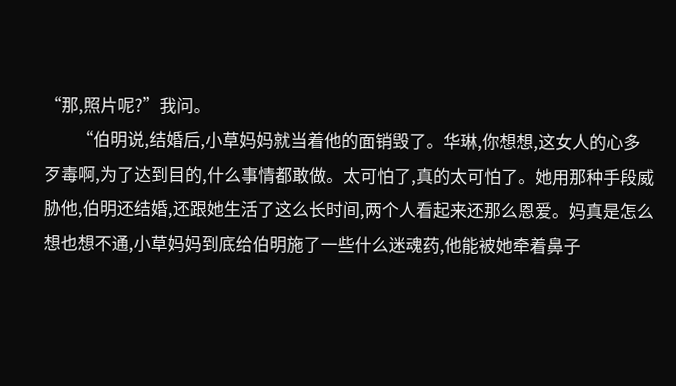“那,照片呢?”我问。
        “伯明说,结婚后,小草妈妈就当着他的面销毁了。华琳,你想想,这女人的心多歹毒啊,为了达到目的,什么事情都敢做。太可怕了,真的太可怕了。她用那种手段威胁他,伯明还结婚,还跟她生活了这么长时间,两个人看起来还那么恩爱。妈真是怎么想也想不通,小草妈妈到底给伯明施了一些什么迷魂药,他能被她牵着鼻子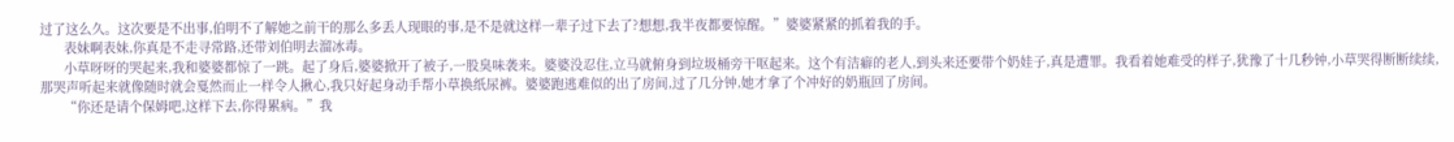过了这么久。这次要是不出事,伯明不了解她之前干的那么多丢人现眼的事,是不是就这样一辈子过下去了?想想,我半夜都要惊醒。”婆婆紧紧的抓着我的手。
        表妹啊表妹,你真是不走寻常路,还带刘伯明去溜冰毒。
        小草呀呀的哭起来,我和婆婆都惊了一跳。起了身后,婆婆掀开了被子,一股臭味袭来。婆婆没忍住,立马就俯身到垃圾桶旁干呕起来。这个有洁癖的老人,到头来还要带个奶娃子,真是遭罪。我看着她难受的样子,犹豫了十几秒钟,小草哭得断断续续,那哭声听起来就像随时就会戛然而止一样令人揪心,我只好起身动手帮小草换纸尿裤。婆婆跑逃难似的出了房间,过了几分钟,她才拿了个冲好的奶瓶回了房间。
        “你还是请个保姆吧,这样下去,你得累病。”我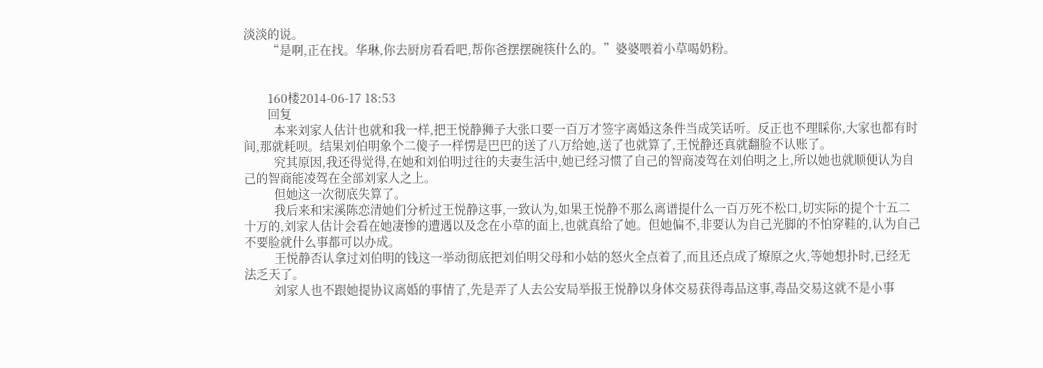淡淡的说。
        “是啊,正在找。华琳,你去厨房看看吧,帮你爸摆摆碗筷什么的。”婆婆喂着小草喝奶粉。


        160楼2014-06-17 18:53
        回复
          本来刘家人估计也就和我一样,把王悦静狮子大张口要一百万才签字离婚这条件当成笑话听。反正也不理睬你,大家也都有时间,那就耗呗。结果刘伯明象个二傻子一样愣是巴巴的送了八万给她,送了也就算了,王悦静还真就翻脸不认账了。
          究其原因,我还得觉得,在她和刘伯明过往的夫妻生活中,她已经习惯了自己的智商凌驾在刘伯明之上,所以她也就顺便认为自己的智商能凌驾在全部刘家人之上。
          但她这一次彻底失算了。
          我后来和宋溪陈恋清她们分析过王悦静这事,一致认为,如果王悦静不那么离谱提什么一百万死不松口,切实际的提个十五二十万的,刘家人估计会看在她凄惨的遭遇以及念在小草的面上,也就真给了她。但她偏不,非要认为自己光脚的不怕穿鞋的,认为自己不要脸就什么事都可以办成。
          王悦静否认拿过刘伯明的钱这一举动彻底把刘伯明父母和小姑的怒火全点着了,而且还点成了燎原之火,等她想扑时,已经无法乏天了。
          刘家人也不跟她提协议离婚的事情了,先是弄了人去公安局举报王悦静以身体交易获得毒品这事,毒品交易这就不是小事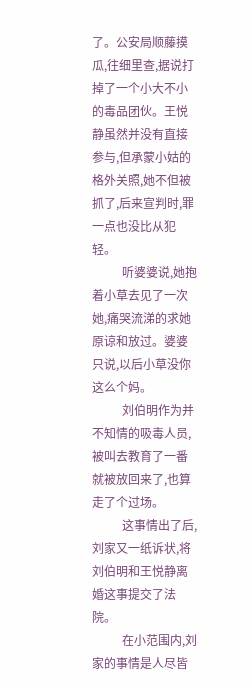了。公安局顺藤摸瓜,往细里查,据说打掉了一个小大不小的毒品团伙。王悦静虽然并没有直接参与,但承蒙小姑的格外关照,她不但被抓了,后来宣判时,罪一点也没比从犯轻。
          听婆婆说,她抱着小草去见了一次她,痛哭流涕的求她原谅和放过。婆婆只说,以后小草没你这么个妈。
          刘伯明作为并不知情的吸毒人员,被叫去教育了一番就被放回来了,也算走了个过场。
          这事情出了后,刘家又一纸诉状,将刘伯明和王悦静离婚这事提交了法院。
          在小范围内,刘家的事情是人尽皆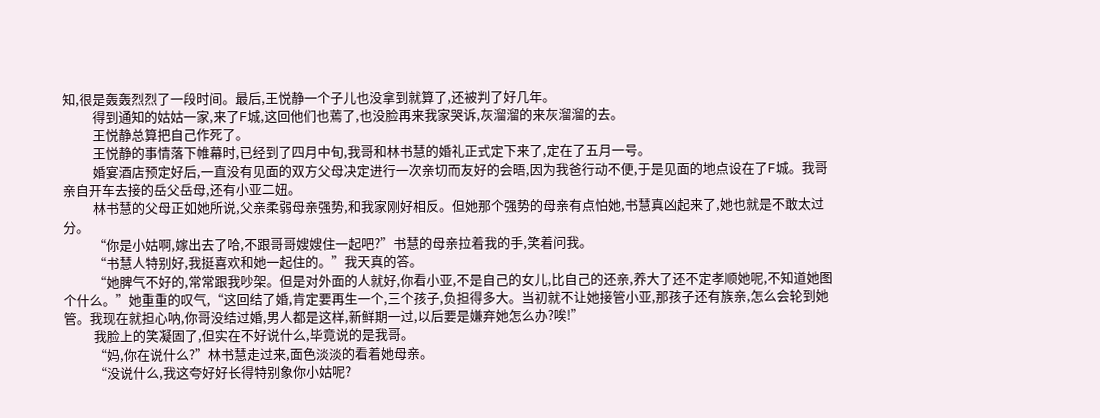知,很是轰轰烈烈了一段时间。最后,王悦静一个子儿也没拿到就算了,还被判了好几年。
          得到通知的姑姑一家,来了F城,这回他们也蔫了,也没脸再来我家哭诉,灰溜溜的来灰溜溜的去。
          王悦静总算把自己作死了。
          王悦静的事情落下帷幕时,已经到了四月中旬,我哥和林书慧的婚礼正式定下来了,定在了五月一号。
          婚宴酒店预定好后,一直没有见面的双方父母决定进行一次亲切而友好的会晤,因为我爸行动不便,于是见面的地点设在了F城。我哥亲自开车去接的岳父岳母,还有小亚二妞。
          林书慧的父母正如她所说,父亲柔弱母亲强势,和我家刚好相反。但她那个强势的母亲有点怕她,书慧真凶起来了,她也就是不敢太过分。
          “你是小姑啊,嫁出去了哈,不跟哥哥嫂嫂住一起吧?”书慧的母亲拉着我的手,笑着问我。
          “书慧人特别好,我挺喜欢和她一起住的。”我天真的答。
          “她脾气不好的,常常跟我吵架。但是对外面的人就好,你看小亚,不是自己的女儿,比自己的还亲,养大了还不定孝顺她呢,不知道她图个什么。”她重重的叹气,“这回结了婚,肯定要再生一个,三个孩子,负担得多大。当初就不让她接管小亚,那孩子还有族亲,怎么会轮到她管。我现在就担心呐,你哥没结过婚,男人都是这样,新鲜期一过,以后要是嫌弃她怎么办?唉!”
          我脸上的笑凝固了,但实在不好说什么,毕竟说的是我哥。
          “妈,你在说什么?”林书慧走过来,面色淡淡的看着她母亲。
          “没说什么,我这夸好好长得特别象你小姑呢?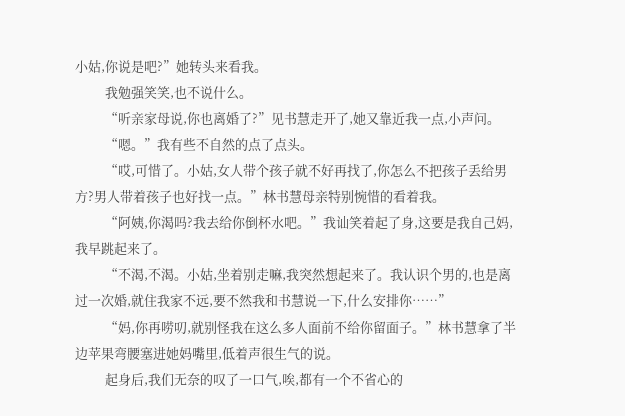小姑,你说是吧?”她转头来看我。
          我勉强笑笑,也不说什么。
          “听亲家母说,你也离婚了?”见书慧走开了,她又靠近我一点,小声问。
          “嗯。”我有些不自然的点了点头。
          “哎,可惜了。小姑,女人带个孩子就不好再找了,你怎么不把孩子丢给男方?男人带着孩子也好找一点。”林书慧母亲特别惋惜的看着我。
          “阿姨,你渴吗?我去给你倒杯水吧。”我讪笑着起了身,这要是我自己妈,我早跳起来了。
          “不渴,不渴。小姑,坐着别走嘛,我突然想起来了。我认识个男的,也是离过一次婚,就住我家不远,要不然我和书慧说一下,什么安排你……”
          “妈,你再唠叨,就别怪我在这么多人面前不给你留面子。”林书慧拿了半边苹果弯腰塞进她妈嘴里,低着声很生气的说。
          起身后,我们无奈的叹了一口气,唉,都有一个不省心的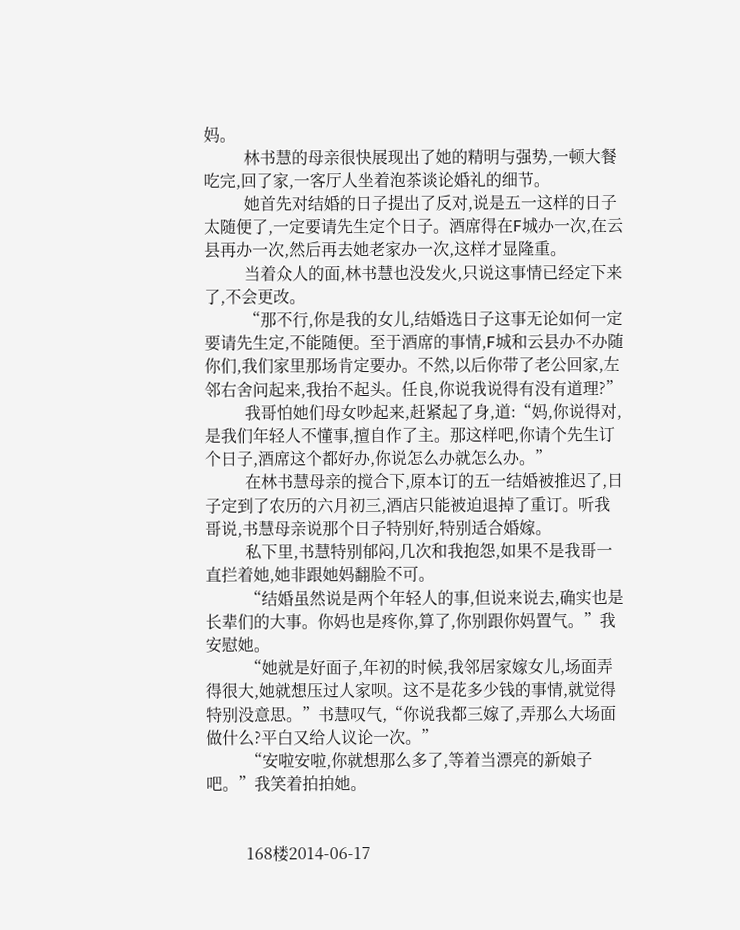妈。
          林书慧的母亲很快展现出了她的精明与强势,一顿大餐吃完,回了家,一客厅人坐着泡茶谈论婚礼的细节。
          她首先对结婚的日子提出了反对,说是五一这样的日子太随便了,一定要请先生定个日子。酒席得在F城办一次,在云县再办一次,然后再去她老家办一次,这样才显隆重。
          当着众人的面,林书慧也没发火,只说这事情已经定下来了,不会更改。
          “那不行,你是我的女儿,结婚选日子这事无论如何一定要请先生定,不能随便。至于酒席的事情,F城和云县办不办随你们,我们家里那场肯定要办。不然,以后你带了老公回家,左邻右舍问起来,我抬不起头。任良,你说我说得有没有道理?”
          我哥怕她们母女吵起来,赶紧起了身,道:“妈,你说得对,是我们年轻人不懂事,擅自作了主。那这样吧,你请个先生订个日子,酒席这个都好办,你说怎么办就怎么办。”
          在林书慧母亲的搅合下,原本订的五一结婚被推迟了,日子定到了农历的六月初三,酒店只能被迫退掉了重订。听我哥说,书慧母亲说那个日子特别好,特别适合婚嫁。
          私下里,书慧特别郁闷,几次和我抱怨,如果不是我哥一直拦着她,她非跟她妈翻脸不可。
          “结婚虽然说是两个年轻人的事,但说来说去,确实也是长辈们的大事。你妈也是疼你,算了,你别跟你妈置气。”我安慰她。
          “她就是好面子,年初的时候,我邻居家嫁女儿,场面弄得很大,她就想压过人家呗。这不是花多少钱的事情,就觉得特别没意思。”书慧叹气,“你说我都三嫁了,弄那么大场面做什么?平白又给人议论一次。”
          “安啦安啦,你就想那么多了,等着当漂亮的新娘子吧。”我笑着拍拍她。


          168楼2014-06-17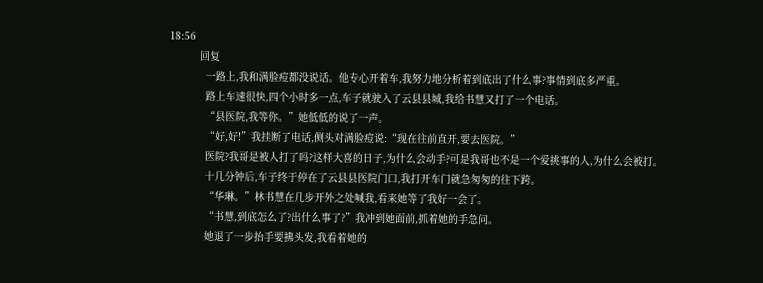18:56
          回复
            一路上,我和满脸痘都没说话。他专心开着车,我努力地分析着到底出了什么事?事情到底多严重。
            路上车速很快,四个小时多一点,车子就驶入了云县县城,我给书慧又打了一个电话。
            “县医院,我等你。”她低低的说了一声。
            “好,好!”我挂断了电话,侧头对满脸痘说:“现在往前直开,要去医院。”
            医院?我哥是被人打了吗?这样大喜的日子,为什么会动手?可是我哥也不是一个爱挑事的人,为什么会被打。
            十几分钟后,车子终于停在了云县县医院门口,我打开车门就急匆匆的往下跨。
            “华琳。”林书慧在几步开外之处喊我,看来她等了我好一会了。
            “书慧,到底怎么了?出什么事了?”我冲到她面前,抓着她的手急问。
            她退了一步抬手要拂头发,我看着她的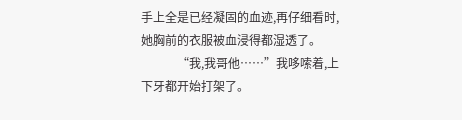手上全是已经凝固的血迹,再仔细看时,她胸前的衣服被血浸得都湿透了。
            “我,我哥他……”我哆嗦着,上下牙都开始打架了。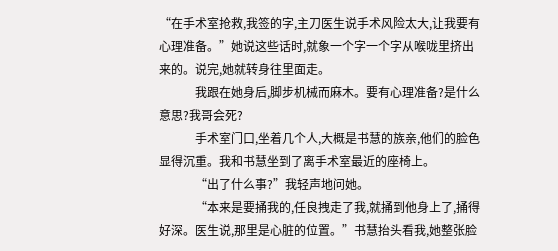“在手术室抢救,我签的字,主刀医生说手术风险太大,让我要有心理准备。”她说这些话时,就象一个字一个字从喉咙里挤出来的。说完,她就转身往里面走。
            我跟在她身后,脚步机械而麻木。要有心理准备?是什么意思?我哥会死?
            手术室门口,坐着几个人,大概是书慧的族亲,他们的脸色显得沉重。我和书慧坐到了离手术室最近的座椅上。
            “出了什么事?”我轻声地问她。
            “本来是要捅我的,任良拽走了我,就捅到他身上了,捅得好深。医生说,那里是心脏的位置。”书慧抬头看我,她整张脸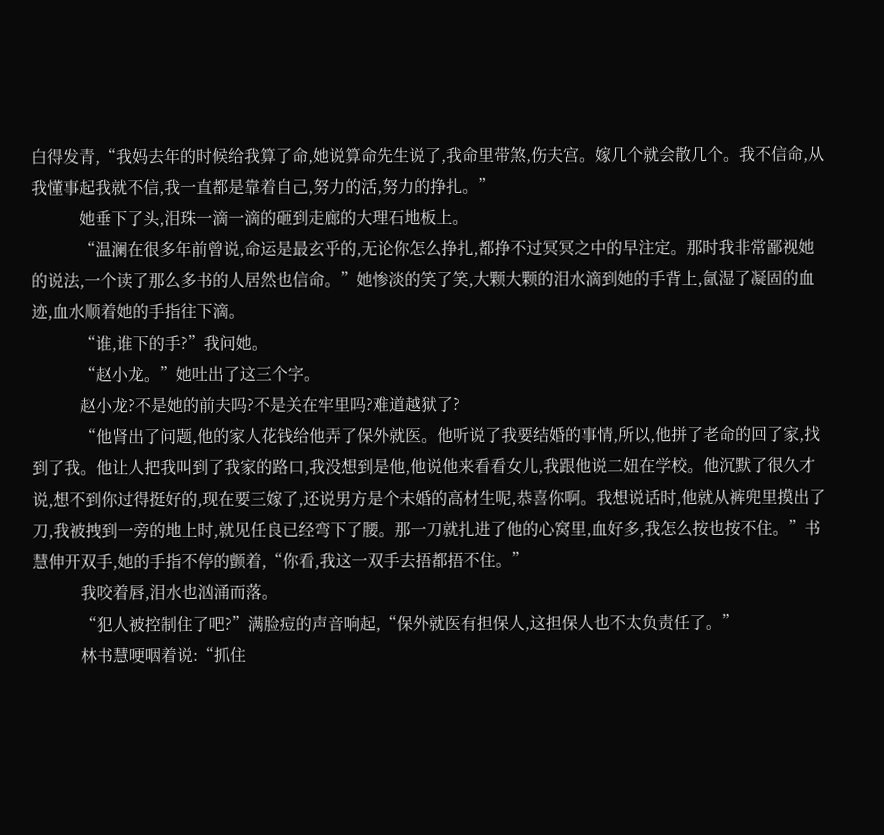白得发青,“我妈去年的时候给我算了命,她说算命先生说了,我命里带煞,伤夫宫。嫁几个就会散几个。我不信命,从我懂事起我就不信,我一直都是靠着自己,努力的活,努力的挣扎。”
            她垂下了头,泪珠一滴一滴的砸到走廊的大理石地板上。
            “温澜在很多年前曾说,命运是最玄乎的,无论你怎么挣扎,都挣不过冥冥之中的早注定。那时我非常鄙视她的说法,一个读了那么多书的人居然也信命。”她惨淡的笑了笑,大颗大颗的泪水滴到她的手背上,氤湿了凝固的血迹,血水顺着她的手指往下滴。
            “谁,谁下的手?”我问她。
            “赵小龙。”她吐出了这三个字。
            赵小龙?不是她的前夫吗?不是关在牢里吗?难道越狱了?
            “他肾出了问题,他的家人花钱给他弄了保外就医。他听说了我要结婚的事情,所以,他拼了老命的回了家,找到了我。他让人把我叫到了我家的路口,我没想到是他,他说他来看看女儿,我跟他说二妞在学校。他沉默了很久才说,想不到你过得挺好的,现在要三嫁了,还说男方是个未婚的高材生呢,恭喜你啊。我想说话时,他就从裤兜里摸出了刀,我被拽到一旁的地上时,就见任良已经弯下了腰。那一刀就扎进了他的心窝里,血好多,我怎么按也按不住。”书慧伸开双手,她的手指不停的颤着,“你看,我这一双手去捂都捂不住。”
            我咬着唇,泪水也汹涌而落。
            “犯人被控制住了吧?”满脸痘的声音响起,“保外就医有担保人,这担保人也不太负责任了。”
            林书慧哽咽着说:“抓住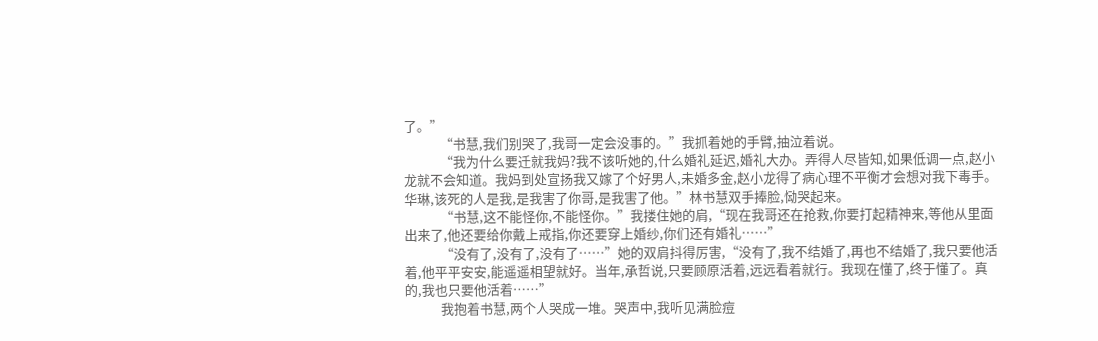了。”
            “书慧,我们别哭了,我哥一定会没事的。”我抓着她的手臂,抽泣着说。
            “我为什么要迁就我妈?我不该听她的,什么婚礼延迟,婚礼大办。弄得人尽皆知,如果低调一点,赵小龙就不会知道。我妈到处宣扬我又嫁了个好男人,未婚多金,赵小龙得了病心理不平衡才会想对我下毒手。华琳,该死的人是我,是我害了你哥,是我害了他。”林书慧双手捧脸,恸哭起来。
            “书慧,这不能怪你,不能怪你。”我搂住她的肩,“现在我哥还在抢救,你要打起精神来,等他从里面出来了,他还要给你戴上戒指,你还要穿上婚纱,你们还有婚礼……”
            “没有了,没有了,没有了……”她的双肩抖得厉害,“没有了,我不结婚了,再也不结婚了,我只要他活着,他平平安安,能遥遥相望就好。当年,承哲说,只要顾原活着,远远看着就行。我现在懂了,终于懂了。真的,我也只要他活着……”
            我抱着书慧,两个人哭成一堆。哭声中,我听见满脸痘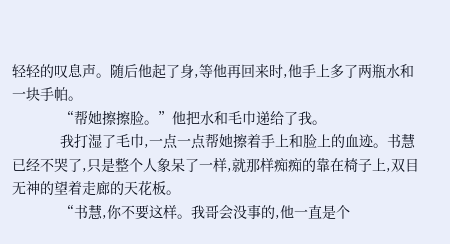轻轻的叹息声。随后他起了身,等他再回来时,他手上多了两瓶水和一块手帕。
            “帮她擦擦脸。”他把水和毛巾递给了我。
            我打湿了毛巾,一点一点帮她擦着手上和脸上的血迹。书慧已经不哭了,只是整个人象呆了一样,就那样痴痴的靠在椅子上,双目无神的望着走廊的天花板。
            “书慧,你不要这样。我哥会没事的,他一直是个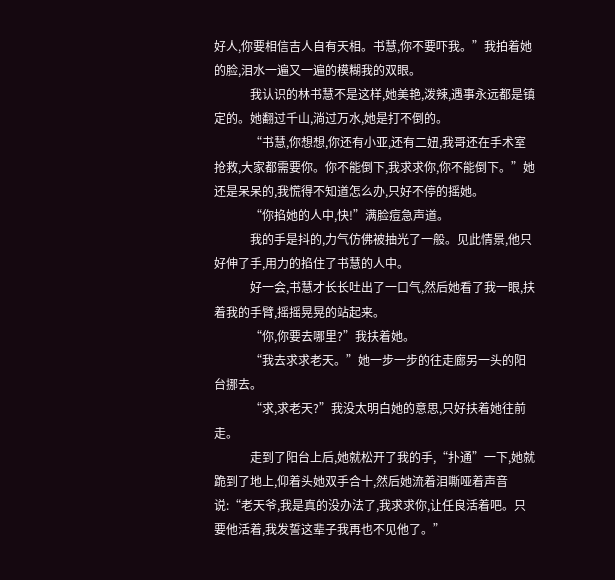好人,你要相信吉人自有天相。书慧,你不要吓我。”我拍着她的脸,泪水一遍又一遍的模糊我的双眼。
            我认识的林书慧不是这样,她美艳,泼辣,遇事永远都是镇定的。她翻过千山,淌过万水,她是打不倒的。
            “书慧,你想想,你还有小亚,还有二妞,我哥还在手术室抢救,大家都需要你。你不能倒下,我求求你,你不能倒下。”她还是呆呆的,我慌得不知道怎么办,只好不停的摇她。
            “你掐她的人中,快!”满脸痘急声道。
            我的手是抖的,力气仿佛被抽光了一般。见此情景,他只好伸了手,用力的掐住了书慧的人中。
            好一会,书慧才长长吐出了一口气,然后她看了我一眼,扶着我的手臂,摇摇晃晃的站起来。
            “你,你要去哪里?”我扶着她。
            “我去求求老天。”她一步一步的往走廊另一头的阳台挪去。
            “求,求老天?”我没太明白她的意思,只好扶着她往前走。
            走到了阳台上后,她就松开了我的手,“扑通”一下,她就跪到了地上,仰着头她双手合十,然后她流着泪嘶哑着声音说:“老天爷,我是真的没办法了,我求求你,让任良活着吧。只要他活着,我发誓这辈子我再也不见他了。”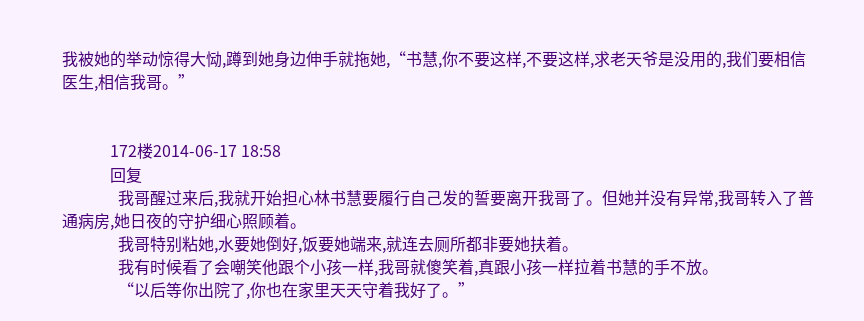我被她的举动惊得大恸,蹲到她身边伸手就拖她,“书慧,你不要这样,不要这样,求老天爷是没用的,我们要相信医生,相信我哥。”


            172楼2014-06-17 18:58
            回复
              我哥醒过来后,我就开始担心林书慧要履行自己发的誓要离开我哥了。但她并没有异常,我哥转入了普通病房,她日夜的守护细心照顾着。
              我哥特别粘她,水要她倒好,饭要她端来,就连去厕所都非要她扶着。
              我有时候看了会嘲笑他跟个小孩一样,我哥就傻笑着,真跟小孩一样拉着书慧的手不放。
              “以后等你出院了,你也在家里天天守着我好了。”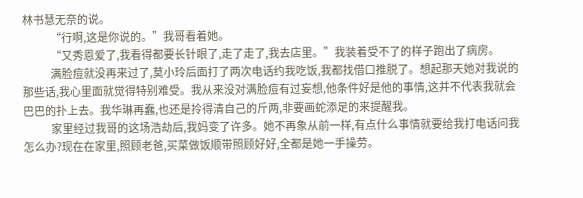林书慧无奈的说。
              “行啊,这是你说的。”我哥看着她。
              “又秀恩爱了,我看得都要长针眼了,走了走了,我去店里。”我装着受不了的样子跑出了病房。
              满脸痘就没再来过了,莫小玲后面打了两次电话约我吃饭,我都找借口推脱了。想起那天她对我说的那些话,我心里面就觉得特别难受。我从来没对满脸痘有过妄想,他条件好是他的事情,这并不代表我就会巴巴的扑上去。我华琳再蠢,也还是拎得清自己的斤两,非要画蛇添足的来提醒我。
              家里经过我哥的这场浩劫后,我妈变了许多。她不再象从前一样,有点什么事情就要给我打电话问我怎么办?现在在家里,照顾老爸,买菜做饭顺带照顾好好,全都是她一手操劳。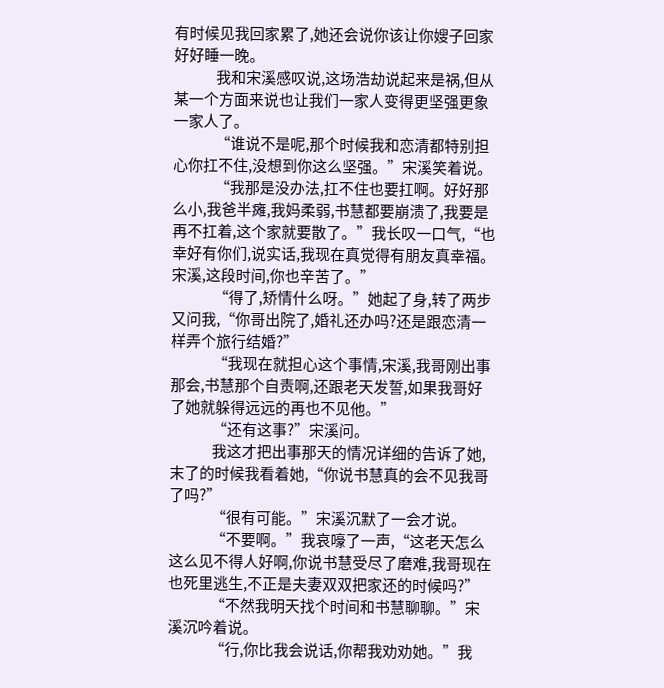有时候见我回家累了,她还会说你该让你嫂子回家好好睡一晚。
              我和宋溪感叹说,这场浩劫说起来是祸,但从某一个方面来说也让我们一家人变得更坚强更象一家人了。
              “谁说不是呢,那个时候我和恋清都特别担心你扛不住,没想到你这么坚强。”宋溪笑着说。
              “我那是没办法,扛不住也要扛啊。好好那么小,我爸半瘫,我妈柔弱,书慧都要崩溃了,我要是再不扛着,这个家就要散了。”我长叹一口气,“也幸好有你们,说实话,我现在真觉得有朋友真幸福。宋溪,这段时间,你也辛苦了。”
              “得了,矫情什么呀。”她起了身,转了两步又问我,“你哥出院了,婚礼还办吗?还是跟恋清一样弄个旅行结婚?”
              “我现在就担心这个事情,宋溪,我哥刚出事那会,书慧那个自责啊,还跟老天发誓,如果我哥好了她就躲得远远的再也不见他。”
              “还有这事?”宋溪问。
              我这才把出事那天的情况详细的告诉了她,末了的时候我看着她,“你说书慧真的会不见我哥了吗?”
              “很有可能。”宋溪沉默了一会才说。
              “不要啊。”我哀嚎了一声,“这老天怎么这么见不得人好啊,你说书慧受尽了磨难,我哥现在也死里逃生,不正是夫妻双双把家还的时候吗?”
              “不然我明天找个时间和书慧聊聊。”宋溪沉吟着说。
              “行,你比我会说话,你帮我劝劝她。”我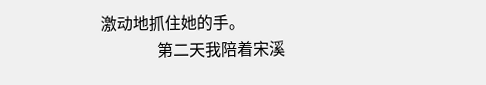激动地抓住她的手。
              第二天我陪着宋溪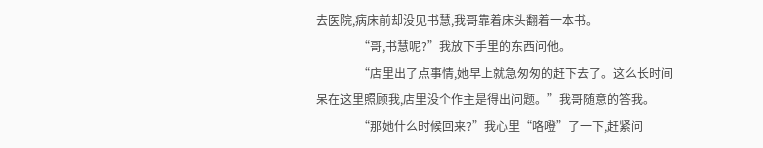去医院,病床前却没见书慧,我哥靠着床头翻着一本书。
              “哥,书慧呢?”我放下手里的东西问他。
              “店里出了点事情,她早上就急匆匆的赶下去了。这么长时间呆在这里照顾我,店里没个作主是得出问题。”我哥随意的答我。
              “那她什么时候回来?”我心里“咯噔”了一下,赶紧问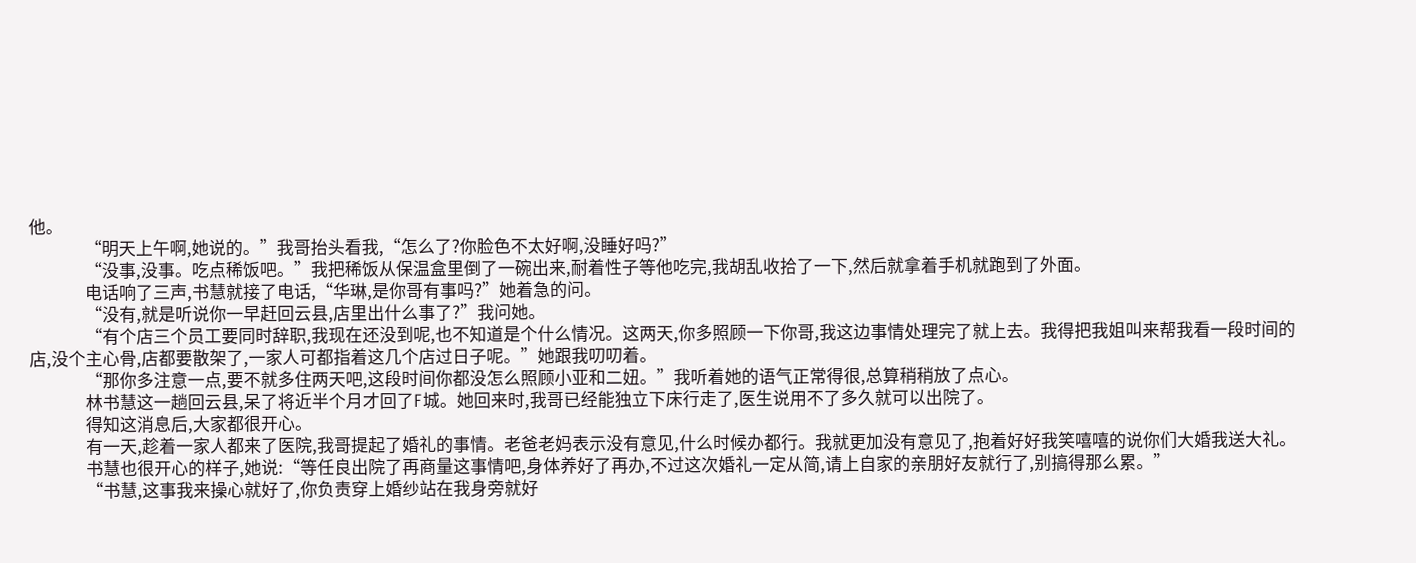他。
              “明天上午啊,她说的。”我哥抬头看我,“怎么了?你脸色不太好啊,没睡好吗?”
              “没事,没事。吃点稀饭吧。”我把稀饭从保温盒里倒了一碗出来,耐着性子等他吃完,我胡乱收拾了一下,然后就拿着手机就跑到了外面。
              电话响了三声,书慧就接了电话,“华琳,是你哥有事吗?”她着急的问。
              “没有,就是听说你一早赶回云县,店里出什么事了?”我问她。
              “有个店三个员工要同时辞职,我现在还没到呢,也不知道是个什么情况。这两天,你多照顾一下你哥,我这边事情处理完了就上去。我得把我姐叫来帮我看一段时间的店,没个主心骨,店都要散架了,一家人可都指着这几个店过日子呢。”她跟我叨叨着。
              “那你多注意一点,要不就多住两天吧,这段时间你都没怎么照顾小亚和二妞。”我听着她的语气正常得很,总算稍稍放了点心。
              林书慧这一趟回云县,呆了将近半个月才回了F城。她回来时,我哥已经能独立下床行走了,医生说用不了多久就可以出院了。
              得知这消息后,大家都很开心。
              有一天,趁着一家人都来了医院,我哥提起了婚礼的事情。老爸老妈表示没有意见,什么时候办都行。我就更加没有意见了,抱着好好我笑嘻嘻的说你们大婚我送大礼。
              书慧也很开心的样子,她说:“等任良出院了再商量这事情吧,身体养好了再办,不过这次婚礼一定从简,请上自家的亲朋好友就行了,别搞得那么累。”
              “书慧,这事我来操心就好了,你负责穿上婚纱站在我身旁就好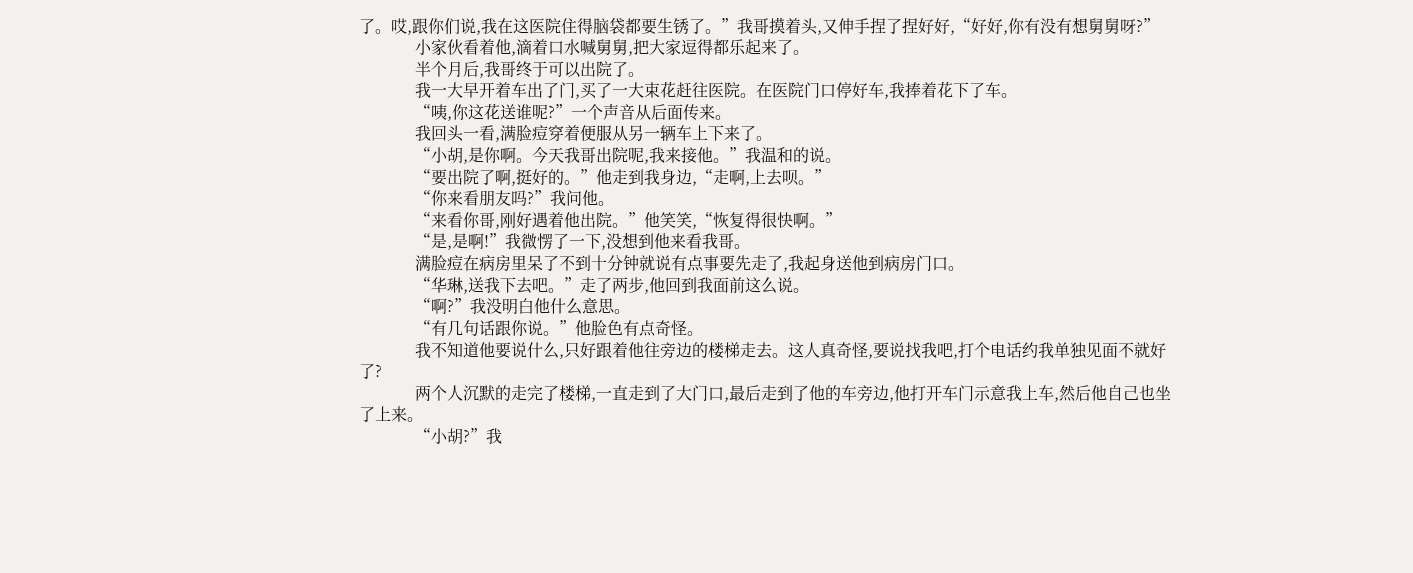了。哎,跟你们说,我在这医院住得脑袋都要生锈了。”我哥摸着头,又伸手捏了捏好好,“好好,你有没有想舅舅呀?”
              小家伙看着他,滴着口水喊舅舅,把大家逗得都乐起来了。
              半个月后,我哥终于可以出院了。
              我一大早开着车出了门,买了一大束花赶往医院。在医院门口停好车,我捧着花下了车。
              “咦,你这花送谁呢?”一个声音从后面传来。
              我回头一看,满脸痘穿着便服从另一辆车上下来了。
              “小胡,是你啊。今天我哥出院呢,我来接他。”我温和的说。
              “要出院了啊,挺好的。”他走到我身边,“走啊,上去呗。”
              “你来看朋友吗?”我问他。
              “来看你哥,刚好遇着他出院。”他笑笑,“恢复得很快啊。”
              “是,是啊!”我微愣了一下,没想到他来看我哥。
              满脸痘在病房里呆了不到十分钟就说有点事要先走了,我起身送他到病房门口。
              “华琳,送我下去吧。”走了两步,他回到我面前这么说。
              “啊?”我没明白他什么意思。
              “有几句话跟你说。”他脸色有点奇怪。
              我不知道他要说什么,只好跟着他往旁边的楼梯走去。这人真奇怪,要说找我吧,打个电话约我单独见面不就好了?
              两个人沉默的走完了楼梯,一直走到了大门口,最后走到了他的车旁边,他打开车门示意我上车,然后他自己也坐了上来。
              “小胡?”我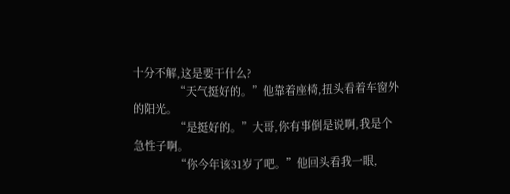十分不解,这是要干什么?
              “天气挺好的。”他靠着座椅,扭头看着车窗外的阳光。
              “是挺好的。”大哥,你有事倒是说啊,我是个急性子啊。
              “你今年该31岁了吧。”他回头看我一眼,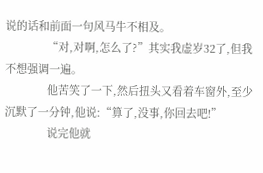说的话和前面一句风马牛不相及。
              “对,对啊,怎么了?”其实我虚岁32了,但我不想强调一遍。
              他苦笑了一下,然后扭头又看着车窗外,至少沉默了一分钟,他说:“算了,没事,你回去吧!”
              说完他就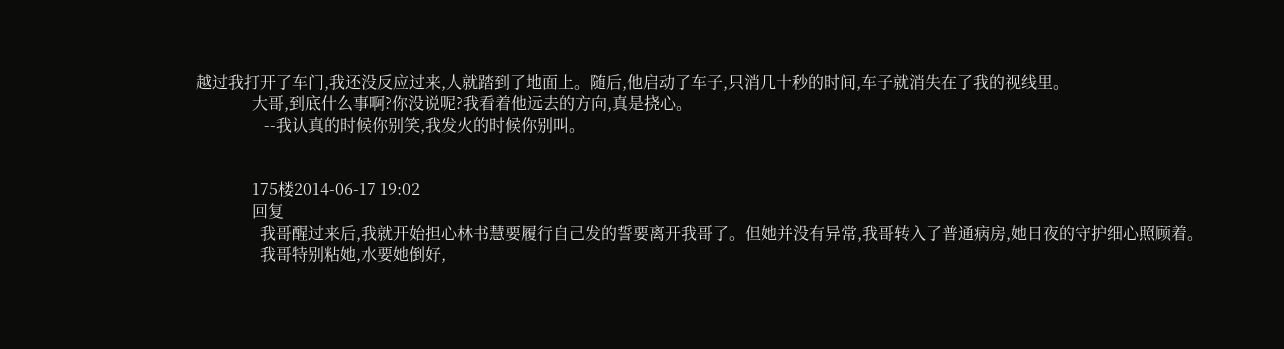越过我打开了车门,我还没反应过来,人就踏到了地面上。随后,他启动了车子,只消几十秒的时间,车子就消失在了我的视线里。
              大哥,到底什么事啊?你没说呢?我看着他远去的方向,真是挠心。
                 --我认真的时候你别笑,我发火的时候你别叫。


              175楼2014-06-17 19:02
              回复
                我哥醒过来后,我就开始担心林书慧要履行自己发的誓要离开我哥了。但她并没有异常,我哥转入了普通病房,她日夜的守护细心照顾着。
                我哥特别粘她,水要她倒好,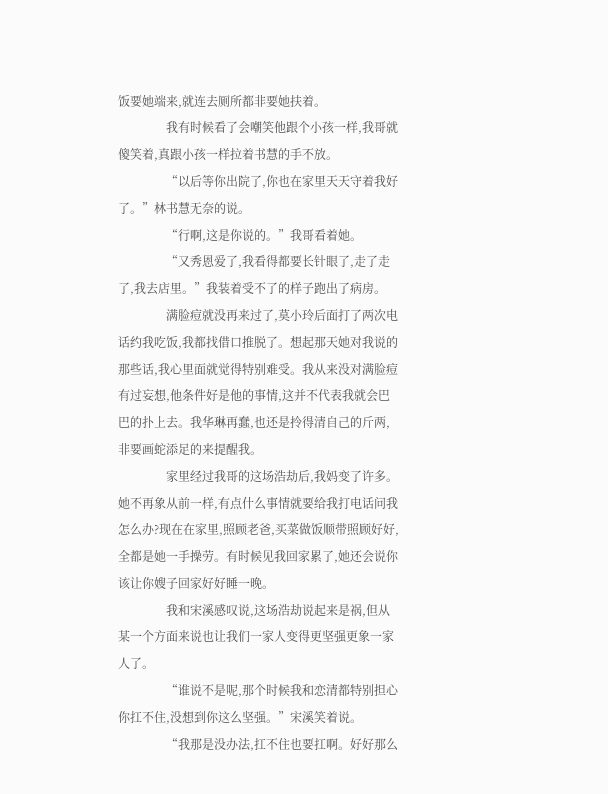饭要她端来,就连去厕所都非要她扶着。
                我有时候看了会嘲笑他跟个小孩一样,我哥就傻笑着,真跟小孩一样拉着书慧的手不放。
                “以后等你出院了,你也在家里天天守着我好了。”林书慧无奈的说。
                “行啊,这是你说的。”我哥看着她。
                “又秀恩爱了,我看得都要长针眼了,走了走了,我去店里。”我装着受不了的样子跑出了病房。
                满脸痘就没再来过了,莫小玲后面打了两次电话约我吃饭,我都找借口推脱了。想起那天她对我说的那些话,我心里面就觉得特别难受。我从来没对满脸痘有过妄想,他条件好是他的事情,这并不代表我就会巴巴的扑上去。我华琳再蠢,也还是拎得清自己的斤两,非要画蛇添足的来提醒我。
                家里经过我哥的这场浩劫后,我妈变了许多。她不再象从前一样,有点什么事情就要给我打电话问我怎么办?现在在家里,照顾老爸,买菜做饭顺带照顾好好,全都是她一手操劳。有时候见我回家累了,她还会说你该让你嫂子回家好好睡一晚。
                我和宋溪感叹说,这场浩劫说起来是祸,但从某一个方面来说也让我们一家人变得更坚强更象一家人了。
                “谁说不是呢,那个时候我和恋清都特别担心你扛不住,没想到你这么坚强。”宋溪笑着说。
                “我那是没办法,扛不住也要扛啊。好好那么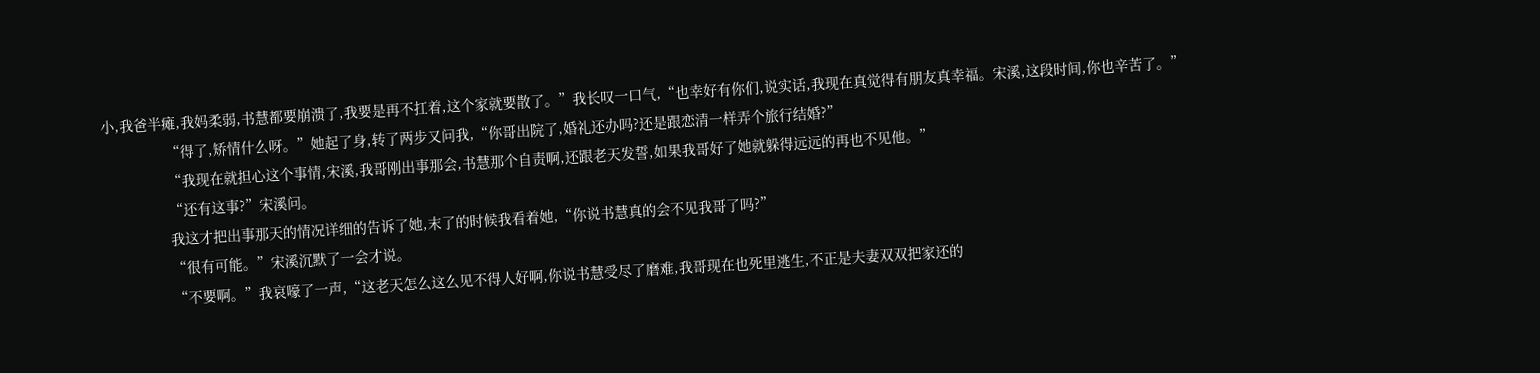小,我爸半瘫,我妈柔弱,书慧都要崩溃了,我要是再不扛着,这个家就要散了。”我长叹一口气,“也幸好有你们,说实话,我现在真觉得有朋友真幸福。宋溪,这段时间,你也辛苦了。”
                “得了,矫情什么呀。”她起了身,转了两步又问我,“你哥出院了,婚礼还办吗?还是跟恋清一样弄个旅行结婚?”
                “我现在就担心这个事情,宋溪,我哥刚出事那会,书慧那个自责啊,还跟老天发誓,如果我哥好了她就躲得远远的再也不见他。”
                “还有这事?”宋溪问。
                我这才把出事那天的情况详细的告诉了她,末了的时候我看着她,“你说书慧真的会不见我哥了吗?”
                “很有可能。”宋溪沉默了一会才说。
                “不要啊。”我哀嚎了一声,“这老天怎么这么见不得人好啊,你说书慧受尽了磨难,我哥现在也死里逃生,不正是夫妻双双把家还的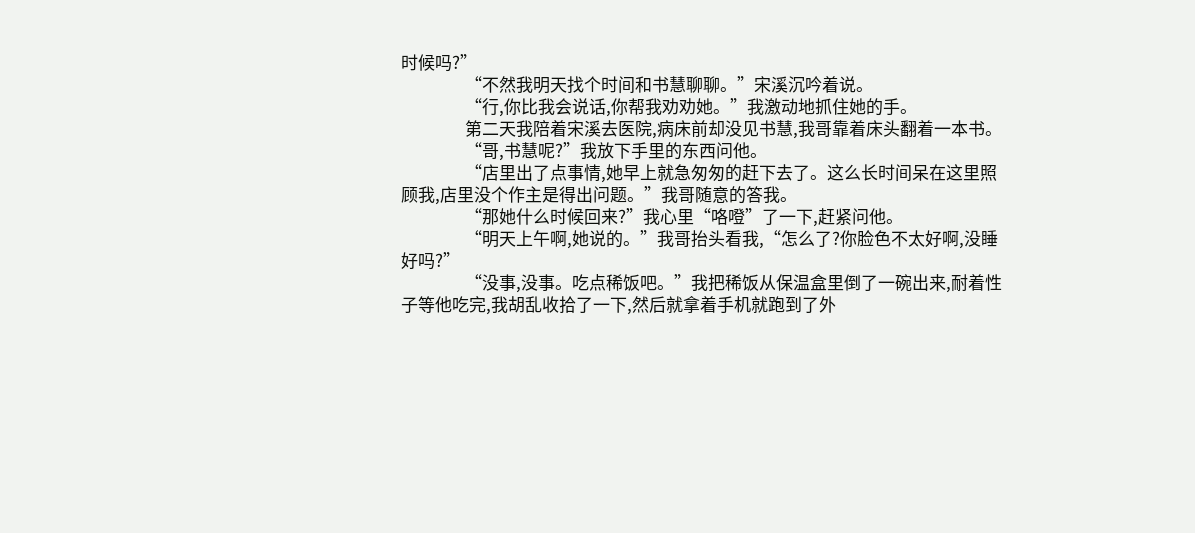时候吗?”
                “不然我明天找个时间和书慧聊聊。”宋溪沉吟着说。
                “行,你比我会说话,你帮我劝劝她。”我激动地抓住她的手。
                第二天我陪着宋溪去医院,病床前却没见书慧,我哥靠着床头翻着一本书。
                “哥,书慧呢?”我放下手里的东西问他。
                “店里出了点事情,她早上就急匆匆的赶下去了。这么长时间呆在这里照顾我,店里没个作主是得出问题。”我哥随意的答我。
                “那她什么时候回来?”我心里“咯噔”了一下,赶紧问他。
                “明天上午啊,她说的。”我哥抬头看我,“怎么了?你脸色不太好啊,没睡好吗?”
                “没事,没事。吃点稀饭吧。”我把稀饭从保温盒里倒了一碗出来,耐着性子等他吃完,我胡乱收拾了一下,然后就拿着手机就跑到了外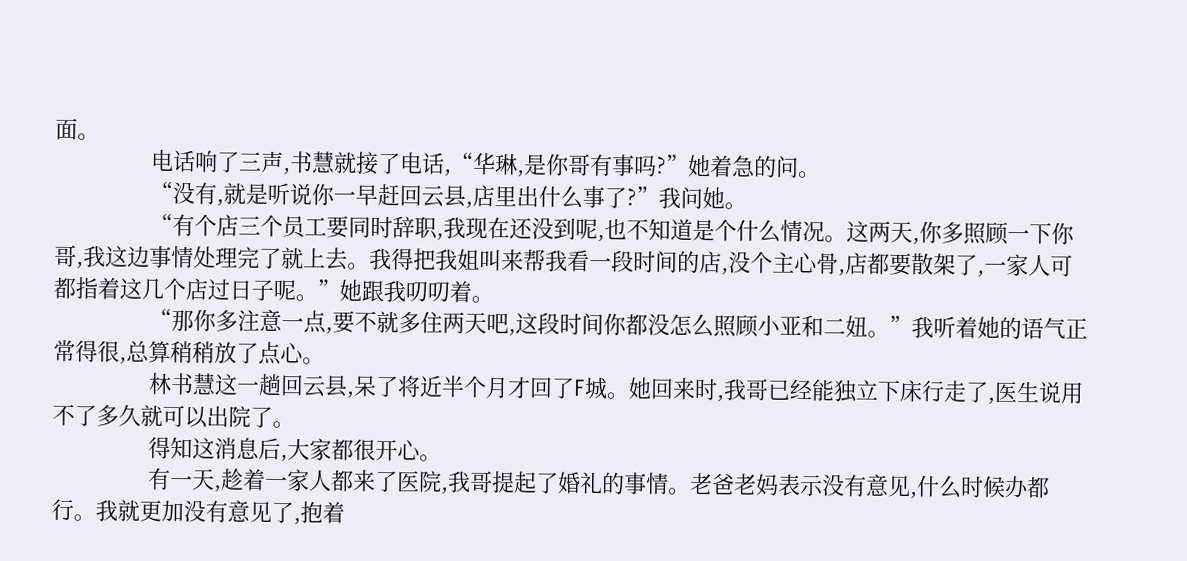面。
                电话响了三声,书慧就接了电话,“华琳,是你哥有事吗?”她着急的问。
                “没有,就是听说你一早赶回云县,店里出什么事了?”我问她。
                “有个店三个员工要同时辞职,我现在还没到呢,也不知道是个什么情况。这两天,你多照顾一下你哥,我这边事情处理完了就上去。我得把我姐叫来帮我看一段时间的店,没个主心骨,店都要散架了,一家人可都指着这几个店过日子呢。”她跟我叨叨着。
                “那你多注意一点,要不就多住两天吧,这段时间你都没怎么照顾小亚和二妞。”我听着她的语气正常得很,总算稍稍放了点心。
                林书慧这一趟回云县,呆了将近半个月才回了F城。她回来时,我哥已经能独立下床行走了,医生说用不了多久就可以出院了。
                得知这消息后,大家都很开心。
                有一天,趁着一家人都来了医院,我哥提起了婚礼的事情。老爸老妈表示没有意见,什么时候办都行。我就更加没有意见了,抱着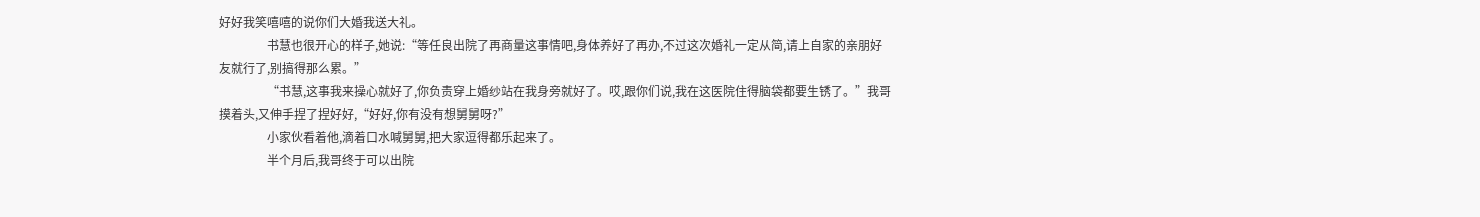好好我笑嘻嘻的说你们大婚我送大礼。
                书慧也很开心的样子,她说:“等任良出院了再商量这事情吧,身体养好了再办,不过这次婚礼一定从简,请上自家的亲朋好友就行了,别搞得那么累。”
                “书慧,这事我来操心就好了,你负责穿上婚纱站在我身旁就好了。哎,跟你们说,我在这医院住得脑袋都要生锈了。”我哥摸着头,又伸手捏了捏好好,“好好,你有没有想舅舅呀?”
                小家伙看着他,滴着口水喊舅舅,把大家逗得都乐起来了。
                半个月后,我哥终于可以出院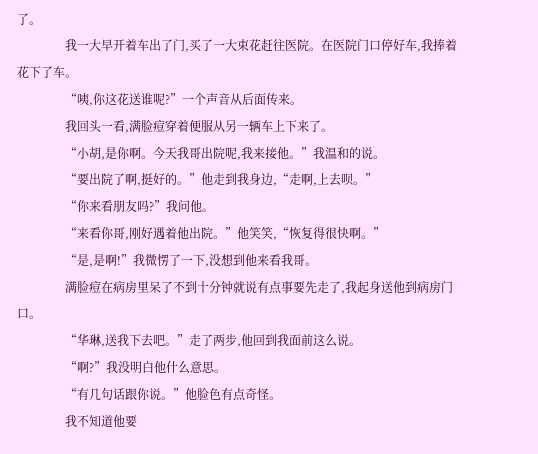了。
                我一大早开着车出了门,买了一大束花赶往医院。在医院门口停好车,我捧着花下了车。
                “咦,你这花送谁呢?”一个声音从后面传来。
                我回头一看,满脸痘穿着便服从另一辆车上下来了。
                “小胡,是你啊。今天我哥出院呢,我来接他。”我温和的说。
                “要出院了啊,挺好的。”他走到我身边,“走啊,上去呗。”
                “你来看朋友吗?”我问他。
                “来看你哥,刚好遇着他出院。”他笑笑,“恢复得很快啊。”
                “是,是啊!”我微愣了一下,没想到他来看我哥。
                满脸痘在病房里呆了不到十分钟就说有点事要先走了,我起身送他到病房门口。
                “华琳,送我下去吧。”走了两步,他回到我面前这么说。
                “啊?”我没明白他什么意思。
                “有几句话跟你说。”他脸色有点奇怪。
                我不知道他要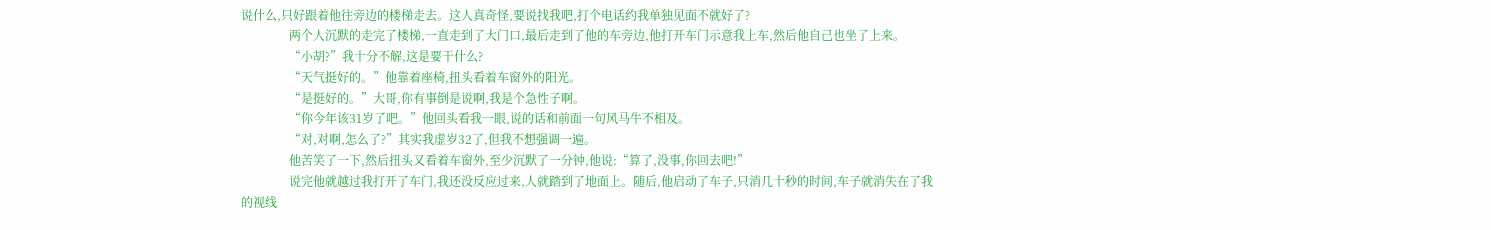说什么,只好跟着他往旁边的楼梯走去。这人真奇怪,要说找我吧,打个电话约我单独见面不就好了?
                两个人沉默的走完了楼梯,一直走到了大门口,最后走到了他的车旁边,他打开车门示意我上车,然后他自己也坐了上来。
                “小胡?”我十分不解,这是要干什么?
                “天气挺好的。”他靠着座椅,扭头看着车窗外的阳光。
                “是挺好的。”大哥,你有事倒是说啊,我是个急性子啊。
                “你今年该31岁了吧。”他回头看我一眼,说的话和前面一句风马牛不相及。
                “对,对啊,怎么了?”其实我虚岁32了,但我不想强调一遍。
                他苦笑了一下,然后扭头又看着车窗外,至少沉默了一分钟,他说:“算了,没事,你回去吧!”
                说完他就越过我打开了车门,我还没反应过来,人就踏到了地面上。随后,他启动了车子,只消几十秒的时间,车子就消失在了我的视线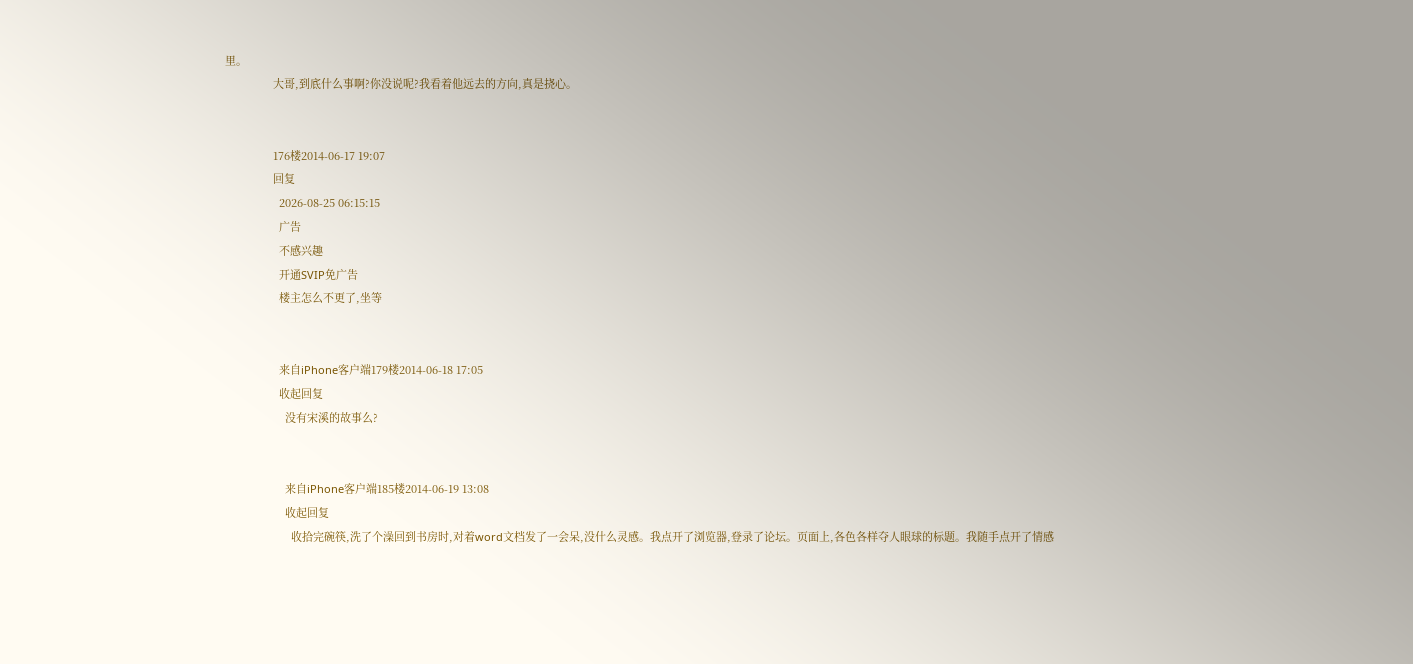里。
                大哥,到底什么事啊?你没说呢?我看着他远去的方向,真是挠心。


                176楼2014-06-17 19:07
                回复
                  2026-08-25 06:15:15
                  广告
                  不感兴趣
                  开通SVIP免广告
                  楼主怎么不更了,坐等


                  来自iPhone客户端179楼2014-06-18 17:05
                  收起回复
                    没有宋溪的故事么?


                    来自iPhone客户端185楼2014-06-19 13:08
                    收起回复
                      收拾完碗筷,洗了个澡回到书房时,对着word文档发了一会呆,没什么灵感。我点开了浏览器,登录了论坛。页面上,各色各样夺人眼球的标题。我随手点开了情感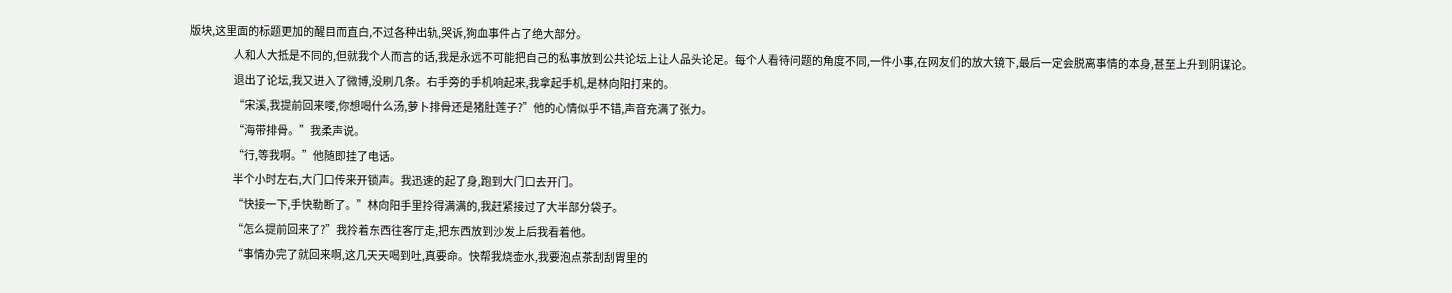版块,这里面的标题更加的醒目而直白,不过各种出轨,哭诉,狗血事件占了绝大部分。
                      人和人大抵是不同的,但就我个人而言的话,我是永远不可能把自己的私事放到公共论坛上让人品头论足。每个人看待问题的角度不同,一件小事,在网友们的放大镜下,最后一定会脱离事情的本身,甚至上升到阴谋论。
                      退出了论坛,我又进入了微博,没刷几条。右手旁的手机响起来,我拿起手机,是林向阳打来的。
                      “宋溪,我提前回来喽,你想喝什么汤,萝卜排骨还是猪肚莲子?”他的心情似乎不错,声音充满了张力。
                      “海带排骨。”我柔声说。
                      “行,等我啊。”他随即挂了电话。
                      半个小时左右,大门口传来开锁声。我迅速的起了身,跑到大门口去开门。
                      “快接一下,手快勒断了。”林向阳手里拎得满满的,我赶紧接过了大半部分袋子。
                      “怎么提前回来了?”我拎着东西往客厅走,把东西放到沙发上后我看着他。
                      “事情办完了就回来啊,这几天天喝到吐,真要命。快帮我烧壶水,我要泡点茶刮刮胃里的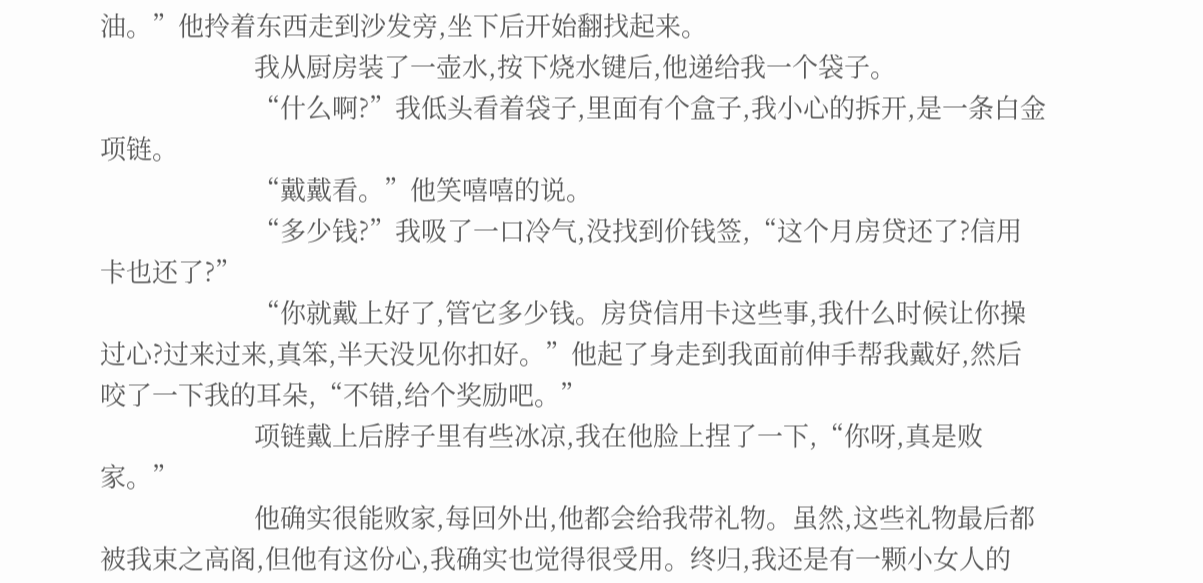油。”他拎着东西走到沙发旁,坐下后开始翻找起来。
                      我从厨房装了一壶水,按下烧水键后,他递给我一个袋子。
                      “什么啊?”我低头看着袋子,里面有个盒子,我小心的拆开,是一条白金项链。
                      “戴戴看。”他笑嘻嘻的说。
                      “多少钱?”我吸了一口冷气,没找到价钱签,“这个月房贷还了?信用卡也还了?”
                      “你就戴上好了,管它多少钱。房贷信用卡这些事,我什么时候让你操过心?过来过来,真笨,半天没见你扣好。”他起了身走到我面前伸手帮我戴好,然后咬了一下我的耳朵,“不错,给个奖励吧。”
                      项链戴上后脖子里有些冰凉,我在他脸上捏了一下,“你呀,真是败家。”
                      他确实很能败家,每回外出,他都会给我带礼物。虽然,这些礼物最后都被我束之高阁,但他有这份心,我确实也觉得很受用。终归,我还是有一颗小女人的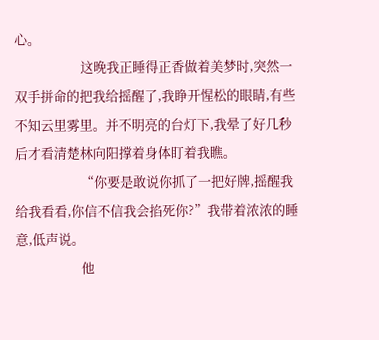心。
                      这晚我正睡得正香做着美梦时,突然一双手拼命的把我给摇醒了,我睁开惺松的眼睛,有些不知云里雾里。并不明亮的台灯下,我晕了好几秒后才看清楚林向阳撑着身体盯着我瞧。
                      “你要是敢说你抓了一把好牌,摇醒我给我看看,你信不信我会掐死你?”我带着浓浓的睡意,低声说。
                      他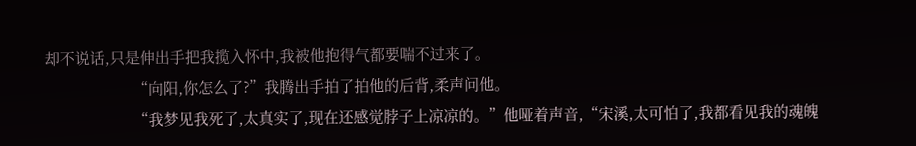却不说话,只是伸出手把我揽入怀中,我被他抱得气都要喘不过来了。
                      “向阳,你怎么了?”我腾出手拍了拍他的后背,柔声问他。
                      “我梦见我死了,太真实了,现在还感觉脖子上凉凉的。”他哑着声音,“宋溪,太可怕了,我都看见我的魂魄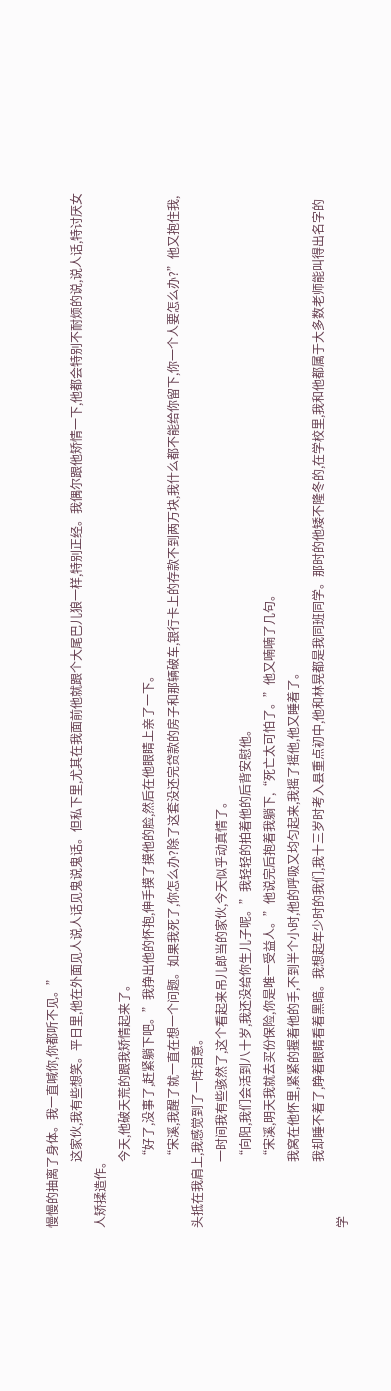慢慢的抽离了身体。我一直喊你,你都听不见。”
                      这家伙,我有些想笑。平日里,他在外面见人说人话见鬼说鬼话。但私下里,尤其在我面前他就跟个大尾巴儿狼一样,特别正经。我偶尔跟他矫情一下,他都会特别不耐烦的说,说人话,特讨厌女人矫揉造作。
                      今天,他破天荒的跟我矫情起来了。
                      “好了,没事了,赶紧躺下吧。”我挣出他的怀抱,伸手摸了摸他的脸,然后在他眼睛上亲了一下。
                      “宋溪,我醒了就一直在想一个问题。如果我死了,你怎么办?除了这套没还完贷款的房子和那辆破车,银行卡上的存款不到两万块,我什么都不能给你留下,你一个人要怎么办?”他又抱住我,头抵在我肩上,我感觉到了一阵泪意。
                      一时间我有些骇然了,这个看起来吊儿郎当的家伙,今天似乎动真情了。
                      “向阳,我们会活到八十岁,我还没给你生儿子呢。”我轻轻的拍着他的后背安慰他。
                      “宋溪,明天我就去买份保险,你是唯一受益人。”他说完后抱着我躺下,“死亡太可怕了。”他又喃喃了几句。
                      我窝在他怀里,紧紧的握着他的手,不到半个小时,他的呼吸又均匀起来,我摇了摇他,他又睡着了。
                      我却睡不着了,睁着眼睛看着黑暗。我想起年少时的我们,我十三岁时考入县重点初中,他和林晃都是我同班同学。那时的他矮不隆冬的,在学校里,我和他都属于大多数老师能叫得出名字的学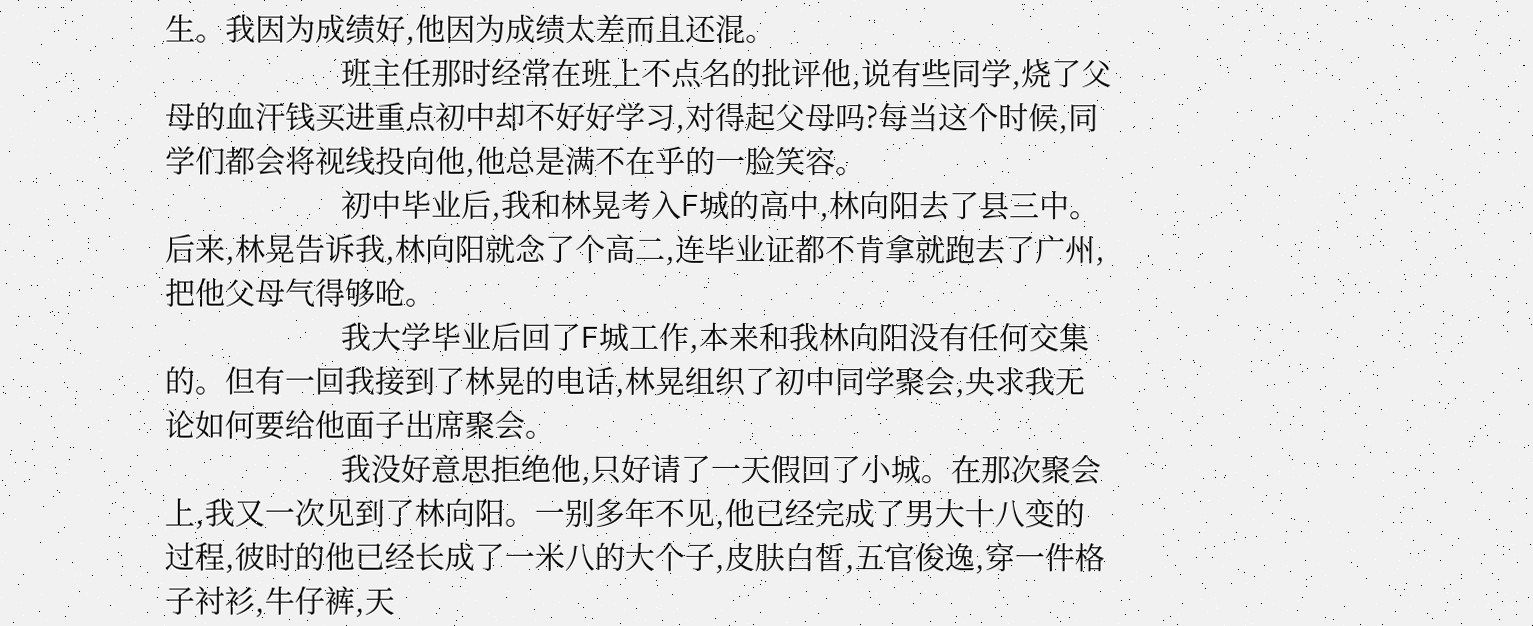生。我因为成绩好,他因为成绩太差而且还混。
                      班主任那时经常在班上不点名的批评他,说有些同学,烧了父母的血汗钱买进重点初中却不好好学习,对得起父母吗?每当这个时候,同学们都会将视线投向他,他总是满不在乎的一脸笑容。
                      初中毕业后,我和林晃考入F城的高中,林向阳去了县三中。后来,林晃告诉我,林向阳就念了个高二,连毕业证都不肯拿就跑去了广州,把他父母气得够呛。
                      我大学毕业后回了F城工作,本来和我林向阳没有任何交集的。但有一回我接到了林晃的电话,林晃组织了初中同学聚会,央求我无论如何要给他面子出席聚会。
                      我没好意思拒绝他,只好请了一天假回了小城。在那次聚会上,我又一次见到了林向阳。一别多年不见,他已经完成了男大十八变的过程,彼时的他已经长成了一米八的大个子,皮肤白皙,五官俊逸,穿一件格子衬衫,牛仔裤,天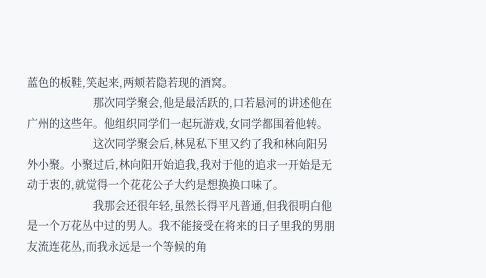蓝色的板鞋,笑起来,两颊若隐若现的酒窝。
                      那次同学聚会,他是最活跃的,口若悬河的讲述他在广州的这些年。他组织同学们一起玩游戏,女同学都围着他转。
                      这次同学聚会后,林晃私下里又约了我和林向阳另外小聚。小聚过后,林向阳开始追我,我对于他的追求一开始是无动于衷的,就觉得一个花花公子大约是想换换口味了。
                      我那会还很年轻,虽然长得平凡普通,但我很明白他是一个万花丛中过的男人。我不能接受在将来的日子里我的男朋友流连花丛,而我永远是一个等候的角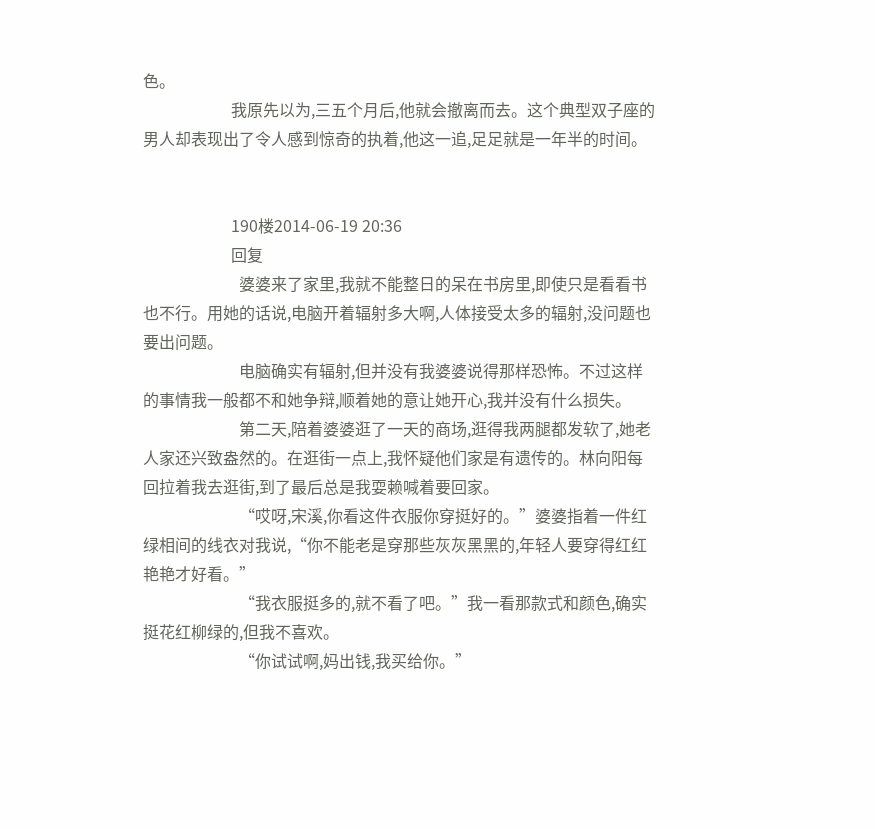色。
                      我原先以为,三五个月后,他就会撤离而去。这个典型双子座的男人却表现出了令人感到惊奇的执着,他这一追,足足就是一年半的时间。


                      190楼2014-06-19 20:36
                      回复
                        婆婆来了家里,我就不能整日的呆在书房里,即使只是看看书也不行。用她的话说,电脑开着辐射多大啊,人体接受太多的辐射,没问题也要出问题。
                        电脑确实有辐射,但并没有我婆婆说得那样恐怖。不过这样的事情我一般都不和她争辩,顺着她的意让她开心,我并没有什么损失。
                        第二天,陪着婆婆逛了一天的商场,逛得我两腿都发软了,她老人家还兴致盎然的。在逛街一点上,我怀疑他们家是有遗传的。林向阳每回拉着我去逛街,到了最后总是我耍赖喊着要回家。
                        “哎呀,宋溪,你看这件衣服你穿挺好的。”婆婆指着一件红绿相间的线衣对我说,“你不能老是穿那些灰灰黑黑的,年轻人要穿得红红艳艳才好看。”
                        “我衣服挺多的,就不看了吧。”我一看那款式和颜色,确实挺花红柳绿的,但我不喜欢。
                        “你试试啊,妈出钱,我买给你。”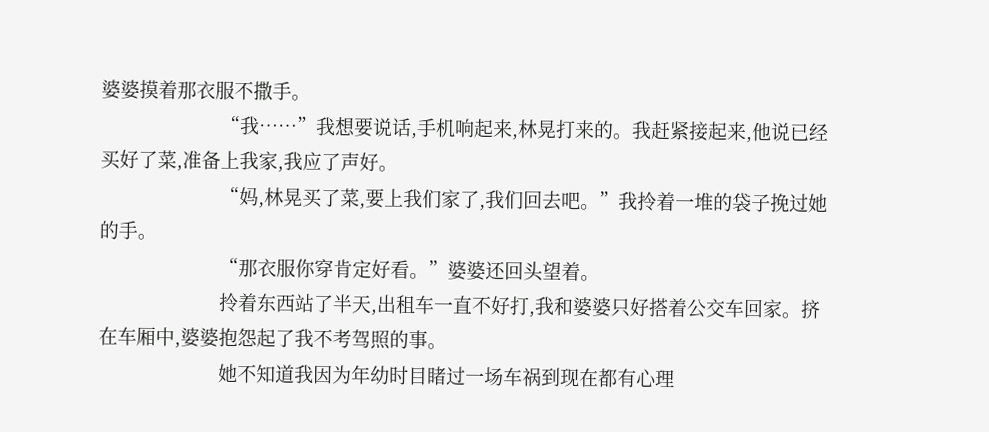婆婆摸着那衣服不撒手。
                        “我……”我想要说话,手机响起来,林晃打来的。我赶紧接起来,他说已经买好了菜,准备上我家,我应了声好。
                        “妈,林晃买了菜,要上我们家了,我们回去吧。”我拎着一堆的袋子挽过她的手。
                        “那衣服你穿肯定好看。”婆婆还回头望着。
                        拎着东西站了半天,出租车一直不好打,我和婆婆只好搭着公交车回家。挤在车厢中,婆婆抱怨起了我不考驾照的事。
                        她不知道我因为年幼时目睹过一场车祸到现在都有心理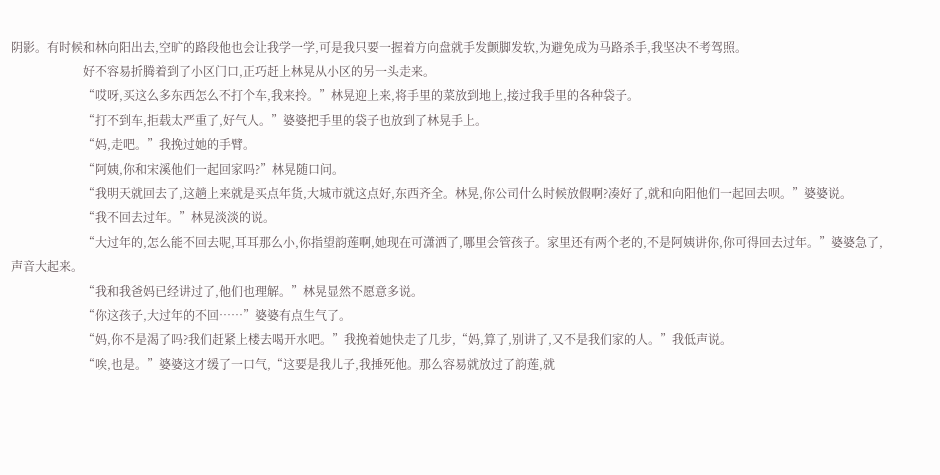阴影。有时候和林向阳出去,空旷的路段他也会让我学一学,可是我只要一握着方向盘就手发颤脚发软,为避免成为马路杀手,我坚决不考驾照。
                        好不容易折腾着到了小区门口,正巧赶上林晃从小区的另一头走来。
                        “哎呀,买这么多东西怎么不打个车,我来拎。”林晃迎上来,将手里的菜放到地上,接过我手里的各种袋子。
                        “打不到车,拒载太严重了,好气人。”婆婆把手里的袋子也放到了林晃手上。
                        “妈,走吧。”我挽过她的手臂。
                        “阿姨,你和宋溪他们一起回家吗?”林晃随口问。
                        “我明天就回去了,这趟上来就是买点年货,大城市就这点好,东西齐全。林晃,你公司什么时候放假啊?凑好了,就和向阳他们一起回去呗。”婆婆说。
                        “我不回去过年。”林晃淡淡的说。
                        “大过年的,怎么能不回去呢,耳耳那么小,你指望韵莲啊,她现在可潇洒了,哪里会管孩子。家里还有两个老的,不是阿姨讲你,你可得回去过年。”婆婆急了,声音大起来。
                        “我和我爸妈已经讲过了,他们也理解。”林晃显然不愿意多说。
                        “你这孩子,大过年的不回……”婆婆有点生气了。
                        “妈,你不是渴了吗?我们赶紧上楼去喝开水吧。”我挽着她快走了几步,“妈,算了,别讲了,又不是我们家的人。”我低声说。
                        “唉,也是。”婆婆这才缓了一口气,“这要是我儿子,我捶死他。那么容易就放过了韵莲,就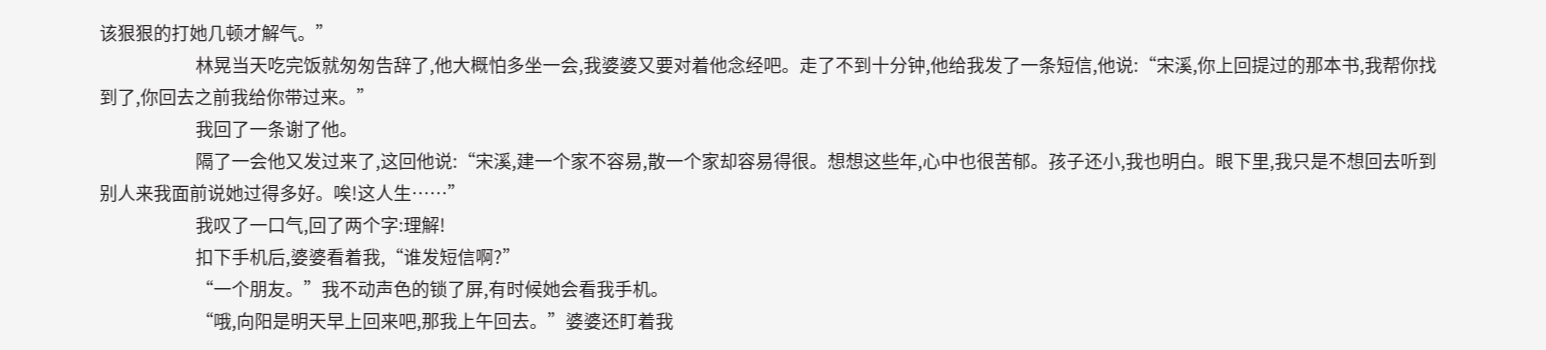该狠狠的打她几顿才解气。”
                        林晃当天吃完饭就匆匆告辞了,他大概怕多坐一会,我婆婆又要对着他念经吧。走了不到十分钟,他给我发了一条短信,他说:“宋溪,你上回提过的那本书,我帮你找到了,你回去之前我给你带过来。”
                        我回了一条谢了他。
                        隔了一会他又发过来了,这回他说:“宋溪,建一个家不容易,散一个家却容易得很。想想这些年,心中也很苦郁。孩子还小,我也明白。眼下里,我只是不想回去听到别人来我面前说她过得多好。唉!这人生……”
                        我叹了一口气,回了两个字:理解!
                        扣下手机后,婆婆看着我,“谁发短信啊?”
                        “一个朋友。”我不动声色的锁了屏,有时候她会看我手机。
                        “哦,向阳是明天早上回来吧,那我上午回去。”婆婆还盯着我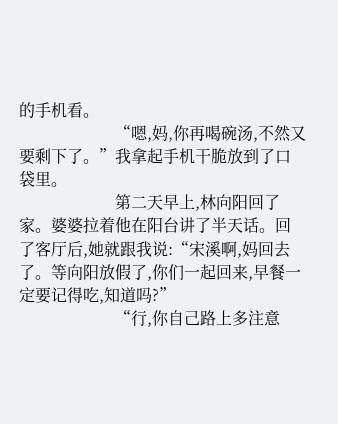的手机看。
                        “嗯,妈,你再喝碗汤,不然又要剩下了。”我拿起手机干脆放到了口袋里。
                        第二天早上,林向阳回了家。婆婆拉着他在阳台讲了半天话。回了客厅后,她就跟我说:“宋溪啊,妈回去了。等向阳放假了,你们一起回来,早餐一定要记得吃,知道吗?”
                        “行,你自己路上多注意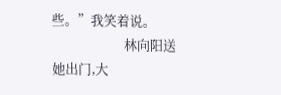些。”我笑着说。
                        林向阳送她出门,大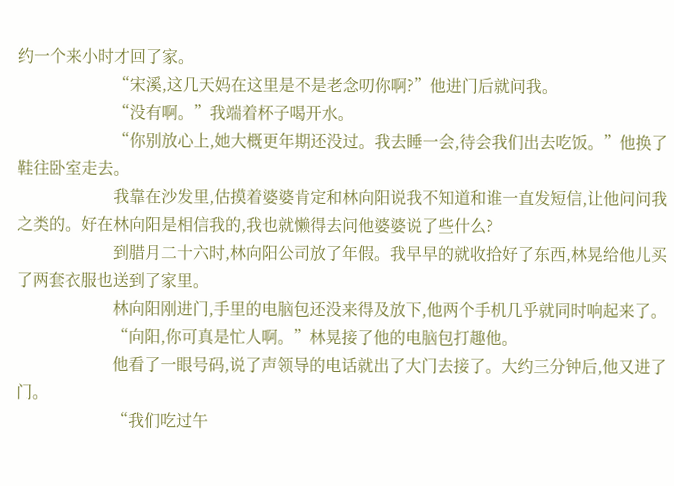约一个来小时才回了家。
                        “宋溪,这几天妈在这里是不是老念叨你啊?”他进门后就问我。
                        “没有啊。”我端着杯子喝开水。
                        “你别放心上,她大概更年期还没过。我去睡一会,待会我们出去吃饭。”他换了鞋往卧室走去。
                        我靠在沙发里,估摸着婆婆肯定和林向阳说我不知道和谁一直发短信,让他问问我之类的。好在林向阳是相信我的,我也就懒得去问他婆婆说了些什么?
                        到腊月二十六时,林向阳公司放了年假。我早早的就收拾好了东西,林晃给他儿买了两套衣服也送到了家里。
                        林向阳刚进门,手里的电脑包还没来得及放下,他两个手机几乎就同时响起来了。
                        “向阳,你可真是忙人啊。”林晃接了他的电脑包打趣他。
                        他看了一眼号码,说了声领导的电话就出了大门去接了。大约三分钟后,他又进了门。
                        “我们吃过午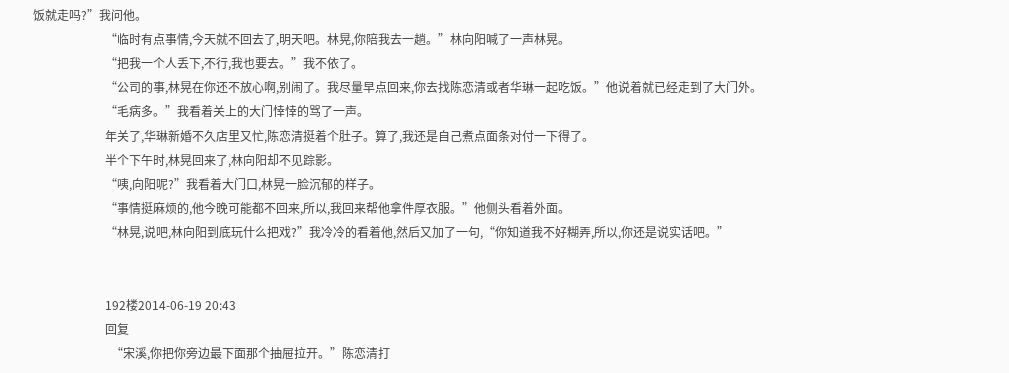饭就走吗?”我问他。
                        “临时有点事情,今天就不回去了,明天吧。林晃,你陪我去一趟。”林向阳喊了一声林晃。
                        “把我一个人丢下,不行,我也要去。”我不依了。
                        “公司的事,林晃在你还不放心啊,别闹了。我尽量早点回来,你去找陈恋清或者华琳一起吃饭。”他说着就已经走到了大门外。
                        “毛病多。”我看着关上的大门悻悻的骂了一声。
                        年关了,华琳新婚不久店里又忙,陈恋清挺着个肚子。算了,我还是自己煮点面条对付一下得了。
                        半个下午时,林晃回来了,林向阳却不见踪影。
                        “咦,向阳呢?”我看着大门口,林晃一脸沉郁的样子。
                        “事情挺麻烦的,他今晚可能都不回来,所以,我回来帮他拿件厚衣服。”他侧头看着外面。
                        “林晃,说吧,林向阳到底玩什么把戏?”我冷冷的看着他,然后又加了一句,“你知道我不好糊弄,所以,你还是说实话吧。”


                        192楼2014-06-19 20:43
                        回复
                          “宋溪,你把你旁边最下面那个抽屉拉开。”陈恋清打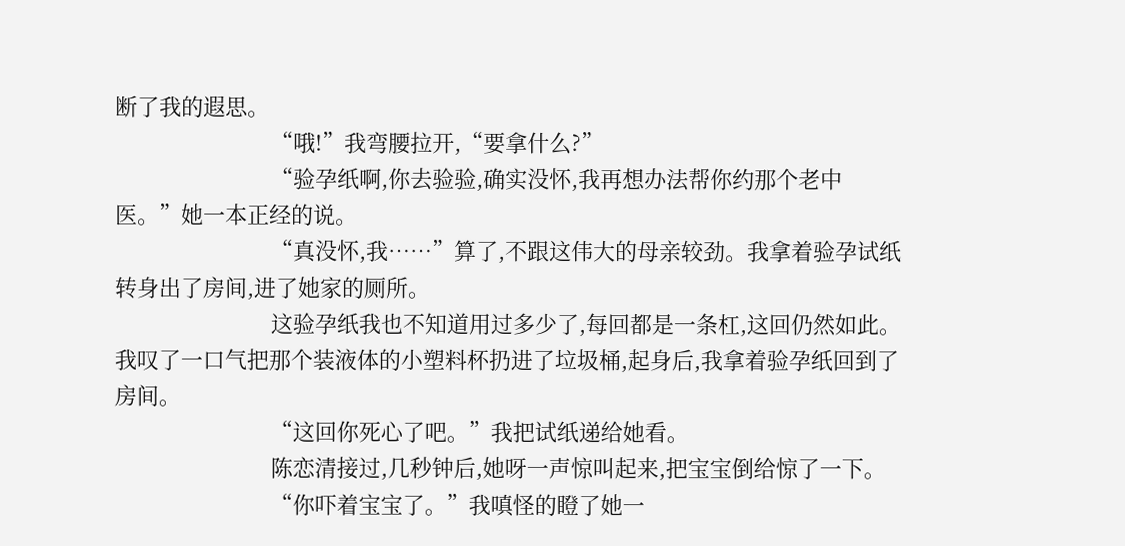断了我的遐思。
                          “哦!”我弯腰拉开,“要拿什么?”
                          “验孕纸啊,你去验验,确实没怀,我再想办法帮你约那个老中医。”她一本正经的说。
                          “真没怀,我……”算了,不跟这伟大的母亲较劲。我拿着验孕试纸转身出了房间,进了她家的厕所。
                          这验孕纸我也不知道用过多少了,每回都是一条杠,这回仍然如此。我叹了一口气把那个装液体的小塑料杯扔进了垃圾桶,起身后,我拿着验孕纸回到了房间。
                          “这回你死心了吧。”我把试纸递给她看。
                          陈恋清接过,几秒钟后,她呀一声惊叫起来,把宝宝倒给惊了一下。
                          “你吓着宝宝了。”我嗔怪的瞪了她一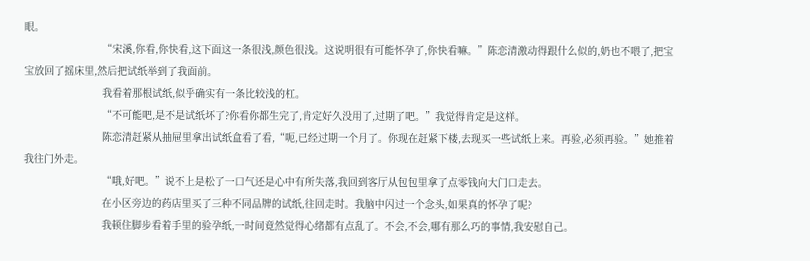眼。
                          “宋溪,你看,你快看,这下面这一条很浅,颜色很浅。这说明很有可能怀孕了,你快看嘛。”陈恋清激动得跟什么似的,奶也不喂了,把宝宝放回了摇床里,然后把试纸举到了我面前。
                          我看着那根试纸,似乎确实有一条比较浅的杠。
                          “不可能吧,是不是试纸坏了?你看你都生完了,肯定好久没用了,过期了吧。”我觉得肯定是这样。
                          陈恋清赶紧从抽屉里拿出试纸盒看了看,“呃,已经过期一个月了。你现在赶紧下楼,去现买一些试纸上来。再验,必须再验。”她推着我往门外走。
                          “哦,好吧。”说不上是松了一口气还是心中有所失落,我回到客厅从包包里拿了点零钱向大门口走去。
                          在小区旁边的药店里买了三种不同品牌的试纸,往回走时。我脑中闪过一个念头,如果真的怀孕了呢?
                          我顿住脚步看着手里的验孕纸,一时间竟然觉得心绪都有点乱了。不会,不会,哪有那么巧的事情,我安慰自己。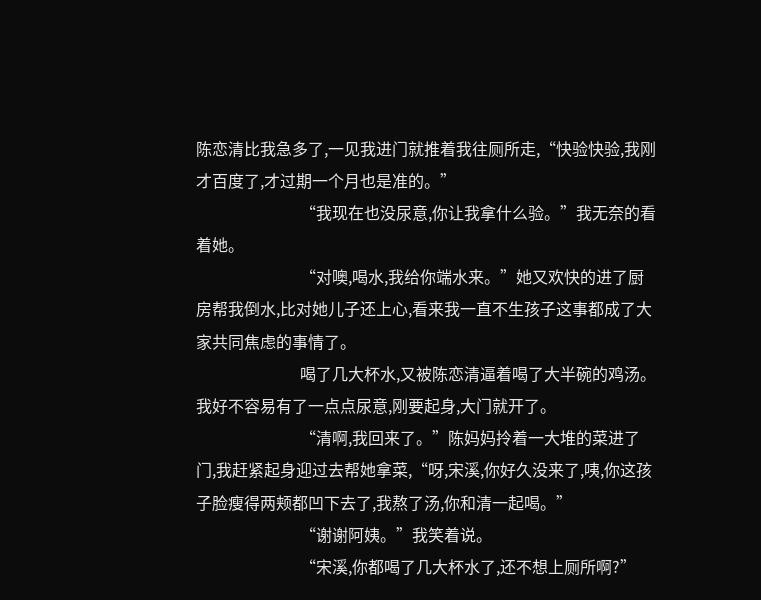陈恋清比我急多了,一见我进门就推着我往厕所走,“快验快验,我刚才百度了,才过期一个月也是准的。”
                          “我现在也没尿意,你让我拿什么验。”我无奈的看着她。
                          “对噢,喝水,我给你端水来。”她又欢快的进了厨房帮我倒水,比对她儿子还上心,看来我一直不生孩子这事都成了大家共同焦虑的事情了。
                          喝了几大杯水,又被陈恋清逼着喝了大半碗的鸡汤。我好不容易有了一点点尿意,刚要起身,大门就开了。
                          “清啊,我回来了。”陈妈妈拎着一大堆的菜进了门,我赶紧起身迎过去帮她拿菜,“呀,宋溪,你好久没来了,咦,你这孩子脸瘦得两颊都凹下去了,我熬了汤,你和清一起喝。”
                          “谢谢阿姨。”我笑着说。
                          “宋溪,你都喝了几大杯水了,还不想上厕所啊?”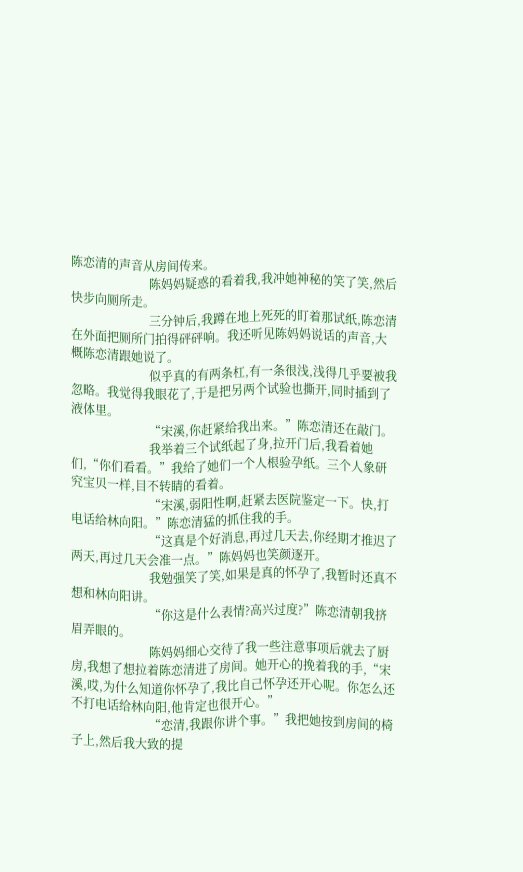陈恋清的声音从房间传来。
                          陈妈妈疑惑的看着我,我冲她神秘的笑了笑,然后快步向厕所走。
                          三分钟后,我蹲在地上死死的盯着那试纸,陈恋清在外面把厕所门拍得砰砰响。我还听见陈妈妈说话的声音,大概陈恋清跟她说了。
                          似乎真的有两条杠,有一条很浅,浅得几乎要被我忽略。我觉得我眼花了,于是把另两个试验也撕开,同时插到了液体里。
                          “宋溪,你赶紧给我出来。”陈恋清还在敲门。
                          我举着三个试纸起了身,拉开门后,我看着她们,“你们看看。”我给了她们一个人根验孕纸。三个人象研究宝贝一样,目不转睛的看着。
                          “宋溪,弱阳性啊,赶紧去医院鉴定一下。快,打电话给林向阳。”陈恋清猛的抓住我的手。
                          “这真是个好消息,再过几天去,你经期才推迟了两天,再过几天会准一点。”陈妈妈也笑颜逐开。
                          我勉强笑了笑,如果是真的怀孕了,我暂时还真不想和林向阳讲。
                          “你这是什么表情?高兴过度?”陈恋清朝我挤眉弄眼的。
                          陈妈妈细心交待了我一些注意事项后就去了厨房,我想了想拉着陈恋清进了房间。她开心的挽着我的手,“宋溪,哎,为什么知道你怀孕了,我比自己怀孕还开心呢。你怎么还不打电话给林向阳,他肯定也很开心。”
                          “恋清,我跟你讲个事。”我把她按到房间的椅子上,然后我大致的提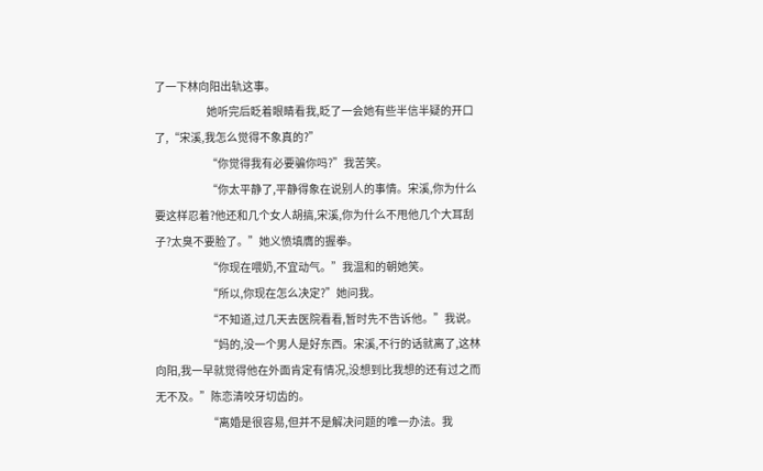了一下林向阳出轨这事。
                          她听完后眨着眼睛看我,眨了一会她有些半信半疑的开口了,“宋溪,我怎么觉得不象真的?”
                          “你觉得我有必要骗你吗?”我苦笑。
                          “你太平静了,平静得象在说别人的事情。宋溪,你为什么要这样忍着?他还和几个女人胡搞,宋溪,你为什么不甩他几个大耳刮子?太臭不要脸了。”她义愤填膺的握拳。
                          “你现在喂奶,不宜动气。”我温和的朝她笑。
                          “所以,你现在怎么决定?”她问我。
                          “不知道,过几天去医院看看,暂时先不告诉他。”我说。
                          “妈的,没一个男人是好东西。宋溪,不行的话就离了,这林向阳,我一早就觉得他在外面肯定有情况,没想到比我想的还有过之而无不及。”陈恋清咬牙切齿的。
                          “离婚是很容易,但并不是解决问题的唯一办法。我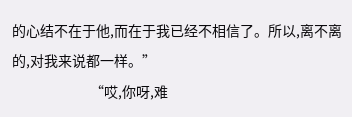的心结不在于他,而在于我已经不相信了。所以,离不离的,对我来说都一样。”
                          “哎,你呀,难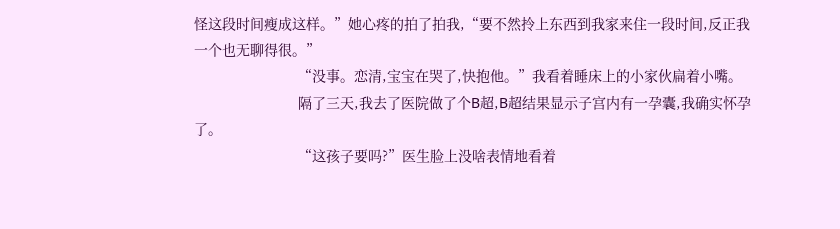怪这段时间瘦成这样。”她心疼的拍了拍我,“要不然拎上东西到我家来住一段时间,反正我一个也无聊得很。”
                          “没事。恋清,宝宝在哭了,快抱他。”我看着睡床上的小家伙扁着小嘴。
                          隔了三天,我去了医院做了个B超,B超结果显示子宫内有一孕囊,我确实怀孕了。
                          “这孩子要吗?”医生脸上没啥表情地看着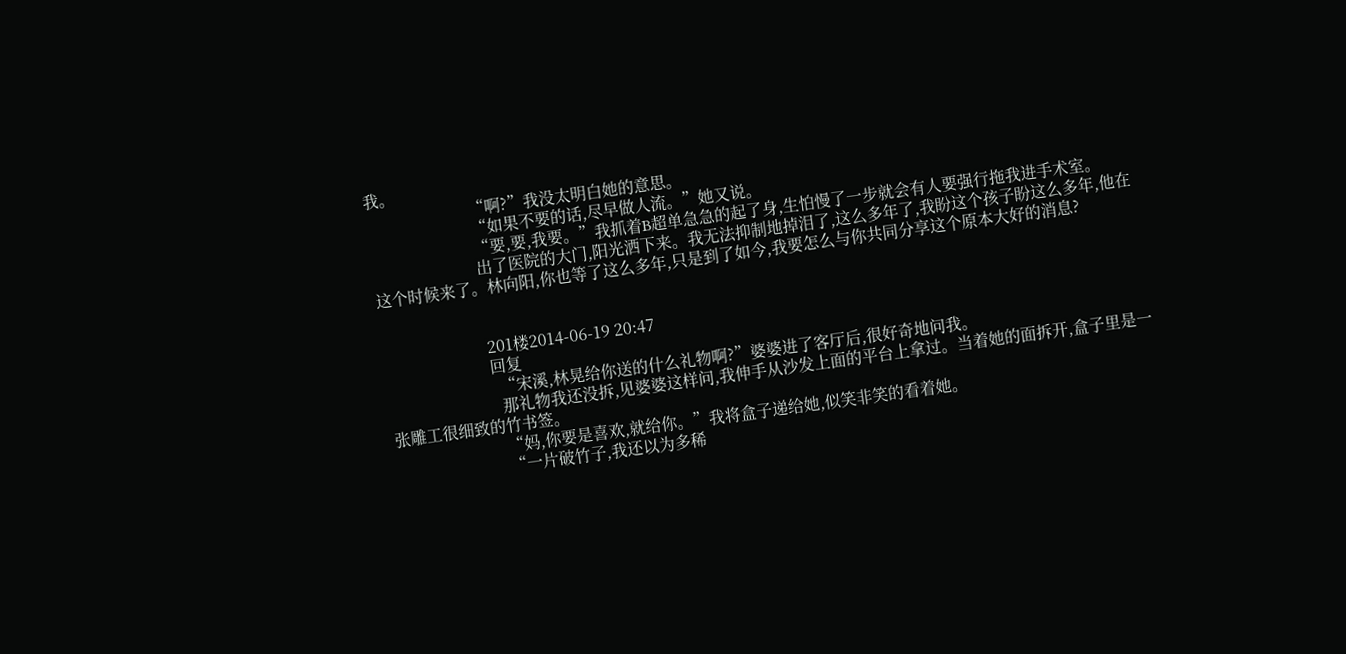我。
                          “啊?”我没太明白她的意思。
                          “如果不要的话,尽早做人流。”她又说。
                          “要,要,我要。”我抓着B超单急急的起了身,生怕慢了一步就会有人要强行拖我进手术室。
                          出了医院的大门,阳光洒下来。我无法抑制地掉泪了,这么多年了,我盼这个孩子盼这么多年,他在这个时候来了。林向阳,你也等了这么多年,只是到了如今,我要怎么与你共同分享这个原本大好的消息?


                          201楼2014-06-19 20:47
                          回复
                            “宋溪,林晃给你送的什么礼物啊?”婆婆进了客厅后,很好奇地问我。
                            那礼物我还没拆,见婆婆这样问,我伸手从沙发上面的平台上拿过。当着她的面拆开,盒子里是一张雕工很细致的竹书签。
                            “妈,你要是喜欢,就给你。”我将盒子递给她,似笑非笑的看着她。
                            “一片破竹子,我还以为多稀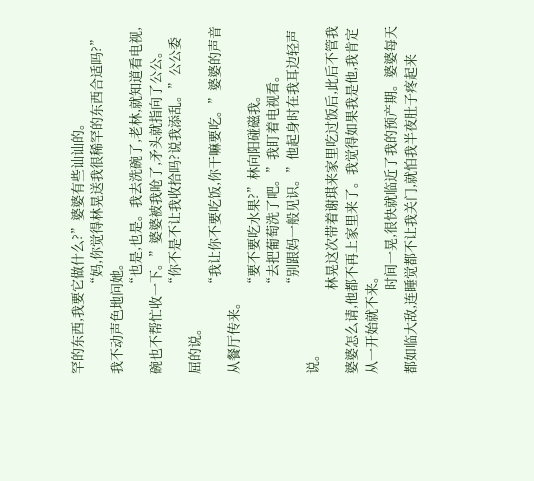罕的东西,我要它做什么?”婆婆有些讪讪的。
                            “妈,你觉得林晃送我很稀罕的东西合适吗?”我不动声色地问她。
                            “也是,也是。我去洗碗了,老林,就知道看电视,碗也不帮忙收一下。”婆婆被我呛了,矛头就指向了公公。
                            “你不是不让我收拾吗?说我添乱。”公公委屈的说。
                            “我让你不要吃饭,你干嘛要吃。”婆婆的声音从餐厅传来。
                            “要不要吃水果?”林向阳碰磁我。
                            “去把葡萄洗了吧。”我盯着电视看。
                            “别跟妈一般见识。”他起身时在我耳边轻声说。
                            林晃这次带着谢琪来家里吃过饭后,此后不管我婆婆怎么请,他都不再上家里来了。我觉得如果我是他,我肯定从一开始就不来。
                            时间一晃,很快就临近了我的预产期。婆婆每天都如临大敌,连睡觉都不让我关门,就怕我半夜肚子疼起来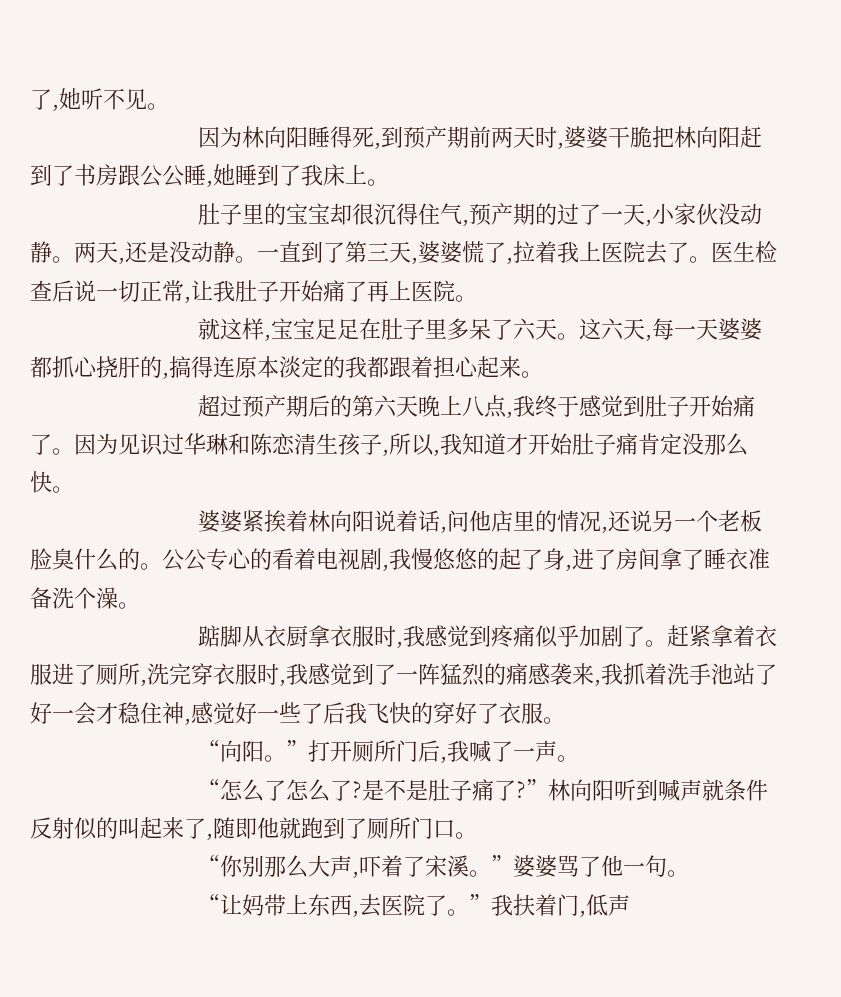了,她听不见。
                            因为林向阳睡得死,到预产期前两天时,婆婆干脆把林向阳赶到了书房跟公公睡,她睡到了我床上。
                            肚子里的宝宝却很沉得住气,预产期的过了一天,小家伙没动静。两天,还是没动静。一直到了第三天,婆婆慌了,拉着我上医院去了。医生检查后说一切正常,让我肚子开始痛了再上医院。
                            就这样,宝宝足足在肚子里多呆了六天。这六天,每一天婆婆都抓心挠肝的,搞得连原本淡定的我都跟着担心起来。
                            超过预产期后的第六天晚上八点,我终于感觉到肚子开始痛了。因为见识过华琳和陈恋清生孩子,所以,我知道才开始肚子痛肯定没那么快。
                            婆婆紧挨着林向阳说着话,问他店里的情况,还说另一个老板脸臭什么的。公公专心的看着电视剧,我慢悠悠的起了身,进了房间拿了睡衣准备洗个澡。
                            踮脚从衣厨拿衣服时,我感觉到疼痛似乎加剧了。赶紧拿着衣服进了厕所,洗完穿衣服时,我感觉到了一阵猛烈的痛感袭来,我抓着洗手池站了好一会才稳住神,感觉好一些了后我飞快的穿好了衣服。
                            “向阳。”打开厕所门后,我喊了一声。
                            “怎么了怎么了?是不是肚子痛了?”林向阳听到喊声就条件反射似的叫起来了,随即他就跑到了厕所门口。
                            “你别那么大声,吓着了宋溪。”婆婆骂了他一句。
                            “让妈带上东西,去医院了。”我扶着门,低声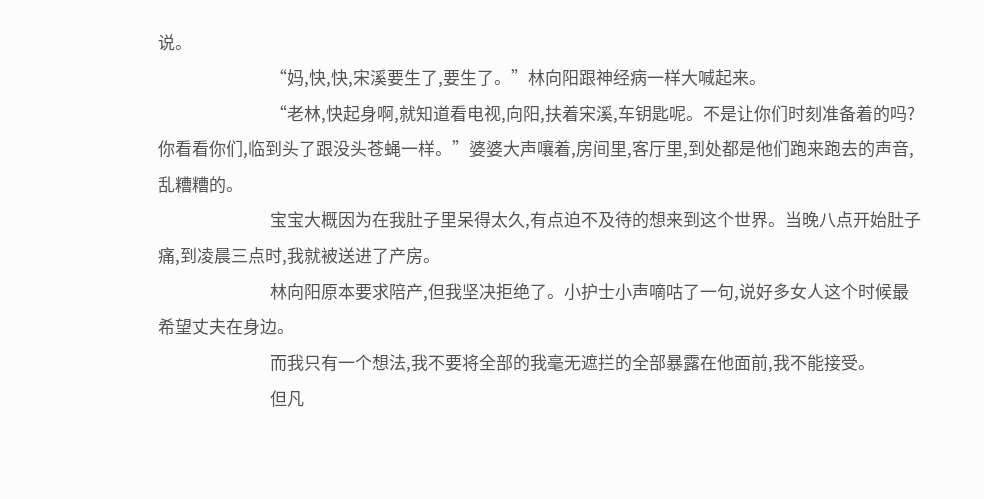说。
                            “妈,快,快,宋溪要生了,要生了。”林向阳跟神经病一样大喊起来。
                            “老林,快起身啊,就知道看电视,向阳,扶着宋溪,车钥匙呢。不是让你们时刻准备着的吗?你看看你们,临到头了跟没头苍蝇一样。”婆婆大声嚷着,房间里,客厅里,到处都是他们跑来跑去的声音,乱糟糟的。
                            宝宝大概因为在我肚子里呆得太久,有点迫不及待的想来到这个世界。当晚八点开始肚子痛,到凌晨三点时,我就被送进了产房。
                            林向阳原本要求陪产,但我坚决拒绝了。小护士小声嘀咕了一句,说好多女人这个时候最希望丈夫在身边。
                            而我只有一个想法,我不要将全部的我毫无遮拦的全部暴露在他面前,我不能接受。
                            但凡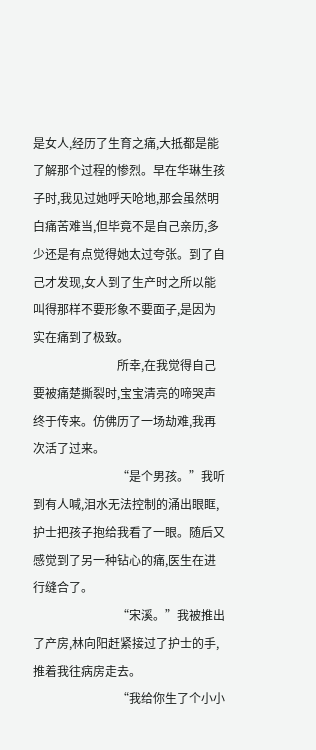是女人,经历了生育之痛,大抵都是能了解那个过程的惨烈。早在华琳生孩子时,我见过她呼天呛地,那会虽然明白痛苦难当,但毕竟不是自己亲历,多少还是有点觉得她太过夸张。到了自己才发现,女人到了生产时之所以能叫得那样不要形象不要面子,是因为实在痛到了极致。
                            所幸,在我觉得自己要被痛楚撕裂时,宝宝清亮的啼哭声终于传来。仿佛历了一场劫难,我再次活了过来。
                            “是个男孩。”我听到有人喊,泪水无法控制的涌出眼眶,护士把孩子抱给我看了一眼。随后又感觉到了另一种钻心的痛,医生在进行缝合了。
                            “宋溪。”我被推出了产房,林向阳赶紧接过了护士的手,推着我往病房走去。
                            “我给你生了个小小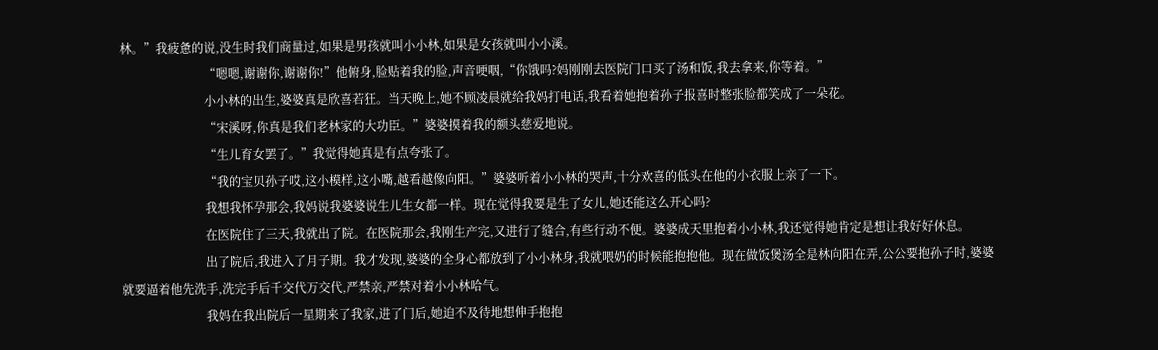林。”我疲惫的说,没生时我们商量过,如果是男孩就叫小小林,如果是女孩就叫小小溪。
                            “嗯嗯,谢谢你,谢谢你!”他俯身,脸贴着我的脸,声音哽咽,“你饿吗?妈刚刚去医院门口买了汤和饭,我去拿来,你等着。”
                            小小林的出生,婆婆真是欣喜若狂。当天晚上,她不顾凌晨就给我妈打电话,我看着她抱着孙子报喜时整张脸都笑成了一朵花。
                            “宋溪呀,你真是我们老林家的大功臣。”婆婆摸着我的额头慈爱地说。
                            “生儿育女罢了。”我觉得她真是有点夸张了。
                            “我的宝贝孙子哎,这小模样,这小嘴,越看越像向阳。”婆婆听着小小林的哭声,十分欢喜的低头在他的小衣服上亲了一下。
                            我想我怀孕那会,我妈说我婆婆说生儿生女都一样。现在觉得我要是生了女儿,她还能这么开心吗?
                            在医院住了三天,我就出了院。在医院那会,我刚生产完,又进行了缝合,有些行动不便。婆婆成天里抱着小小林,我还觉得她肯定是想让我好好休息。
                            出了院后,我进入了月子期。我才发现,婆婆的全身心都放到了小小林身,我就喂奶的时候能抱抱他。现在做饭煲汤全是林向阳在弄,公公要抱孙子时,婆婆就要逼着他先洗手,洗完手后千交代万交代,严禁亲,严禁对着小小林哈气。
                            我妈在我出院后一星期来了我家,进了门后,她迫不及待地想伸手抱抱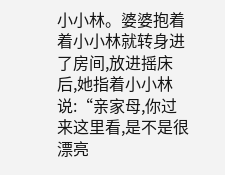小小林。婆婆抱着着小小林就转身进了房间,放进摇床后,她指着小小林说:“亲家母,你过来这里看,是不是很漂亮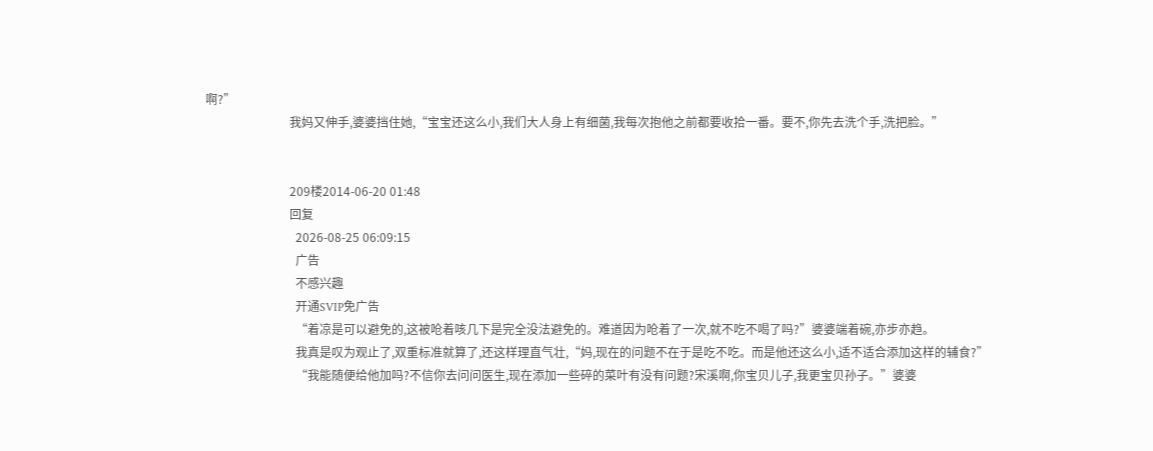啊?”
                            我妈又伸手,婆婆挡住她,“宝宝还这么小,我们大人身上有细菌,我每次抱他之前都要收拾一番。要不,你先去洗个手,洗把脸。”


                            209楼2014-06-20 01:48
                            回复
                              2026-08-25 06:09:15
                              广告
                              不感兴趣
                              开通SVIP免广告
                              “着凉是可以避免的,这被呛着咳几下是完全没法避免的。难道因为呛着了一次,就不吃不喝了吗?”婆婆端着碗,亦步亦趋。
                              我真是叹为观止了,双重标准就算了,还这样理直气壮,“妈,现在的问题不在于是吃不吃。而是他还这么小,适不适合添加这样的辅食?”
                              “我能随便给他加吗?不信你去问问医生,现在添加一些碎的菜叶有没有问题?宋溪啊,你宝贝儿子,我更宝贝孙子。”婆婆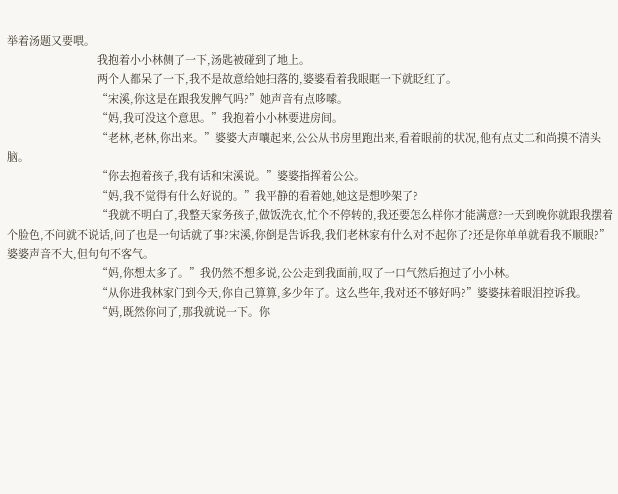举着汤题又要喂。
                              我抱着小小林侧了一下,汤匙被碰到了地上。
                              两个人都呆了一下,我不是故意给她扫落的,婆婆看着我眼眶一下就眨红了。
                              “宋溪,你这是在跟我发脾气吗?”她声音有点哆嗦。
                              “妈,我可没这个意思。”我抱着小小林要进房间。
                              “老林,老林,你出来。”婆婆大声嚷起来,公公从书房里跑出来,看着眼前的状况,他有点丈二和尚摸不清头脑。
                              “你去抱着孩子,我有话和宋溪说。”婆婆指挥着公公。
                              “妈,我不觉得有什么好说的。”我平静的看着她,她这是想吵架了?
                              “我就不明白了,我整天家务孩子,做饭洗衣,忙个不停转的,我还要怎么样你才能满意?一天到晚你就跟我摆着个脸色,不问就不说话,问了也是一句话就了事?宋溪,你倒是告诉我,我们老林家有什么对不起你了?还是你单单就看我不顺眼?”婆婆声音不大,但句句不客气。
                              “妈,你想太多了。”我仍然不想多说,公公走到我面前,叹了一口气然后抱过了小小林。
                              “从你进我林家门到今天,你自己算算,多少年了。这么些年,我对还不够好吗?”婆婆抹着眼泪控诉我。
                              “妈,既然你问了,那我就说一下。你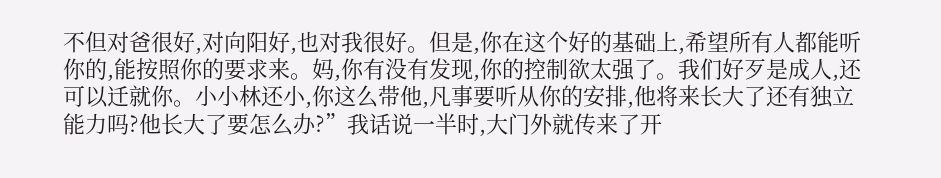不但对爸很好,对向阳好,也对我很好。但是,你在这个好的基础上,希望所有人都能听你的,能按照你的要求来。妈,你有没有发现,你的控制欲太强了。我们好歹是成人,还可以迁就你。小小林还小,你这么带他,凡事要听从你的安排,他将来长大了还有独立能力吗?他长大了要怎么办?”我话说一半时,大门外就传来了开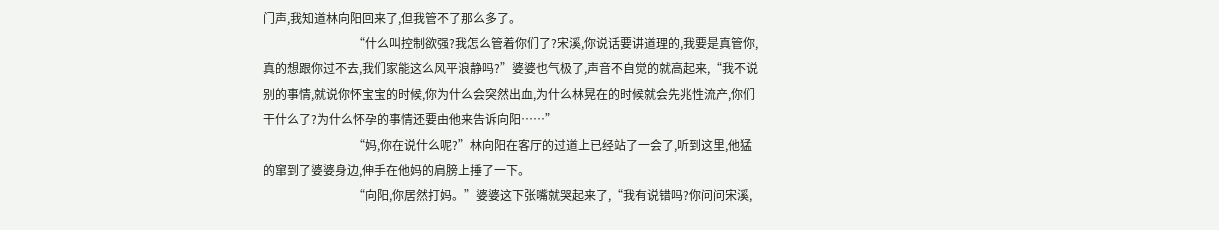门声,我知道林向阳回来了,但我管不了那么多了。
                              “什么叫控制欲强?我怎么管着你们了?宋溪,你说话要讲道理的,我要是真管你,真的想跟你过不去,我们家能这么风平浪静吗?”婆婆也气极了,声音不自觉的就高起来,“我不说别的事情,就说你怀宝宝的时候,你为什么会突然出血,为什么林晃在的时候就会先兆性流产,你们干什么了?为什么怀孕的事情还要由他来告诉向阳……”
                              “妈,你在说什么呢?”林向阳在客厅的过道上已经站了一会了,听到这里,他猛的窜到了婆婆身边,伸手在他妈的肩膀上捶了一下。
                              “向阳,你居然打妈。”婆婆这下张嘴就哭起来了,“我有说错吗?你问问宋溪,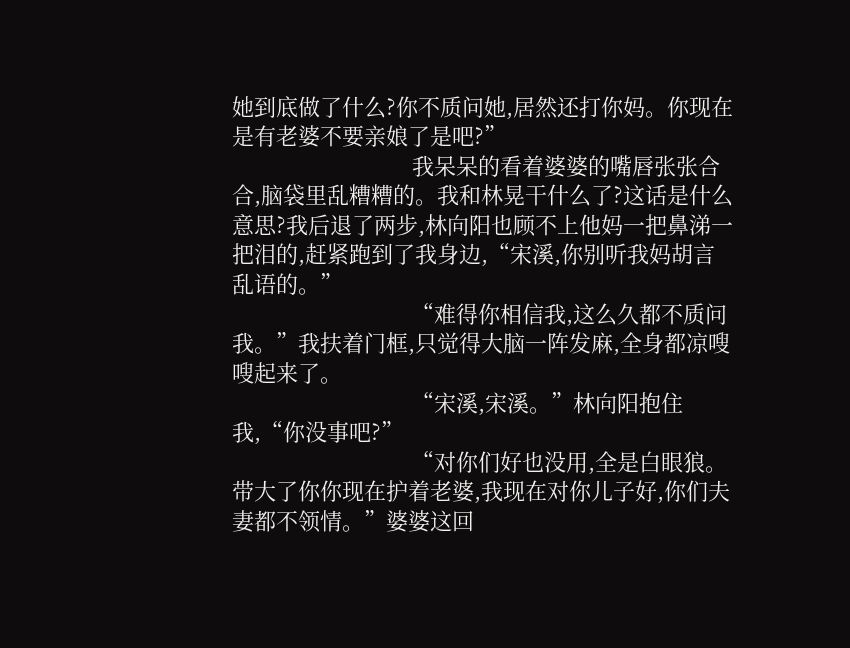她到底做了什么?你不质问她,居然还打你妈。你现在是有老婆不要亲娘了是吧?”
                              我呆呆的看着婆婆的嘴唇张张合合,脑袋里乱糟糟的。我和林晃干什么了?这话是什么意思?我后退了两步,林向阳也顾不上他妈一把鼻涕一把泪的,赶紧跑到了我身边,“宋溪,你别听我妈胡言乱语的。”
                              “难得你相信我,这么久都不质问我。”我扶着门框,只觉得大脑一阵发麻,全身都凉嗖嗖起来了。
                              “宋溪,宋溪。”林向阳抱住我,“你没事吧?”
                              “对你们好也没用,全是白眼狼。带大了你你现在护着老婆,我现在对你儿子好,你们夫妻都不领情。”婆婆这回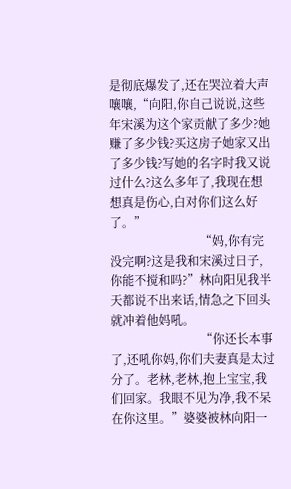是彻底爆发了,还在哭泣着大声嚷嚷,“向阳,你自己说说,这些年宋溪为这个家贡献了多少?她赚了多少钱?买这房子她家又出了多少钱?写她的名字时我又说过什么?这么多年了,我现在想想真是伤心,白对你们这么好了。”
                              “妈,你有完没完啊?这是我和宋溪过日子,你能不搅和吗?”林向阳见我半天都说不出来话,情急之下回头就冲着他妈吼。
                              “你还长本事了,还吼你妈,你们夫妻真是太过分了。老林,老林,抱上宝宝,我们回家。我眼不见为净,我不呆在你这里。”婆婆被林向阳一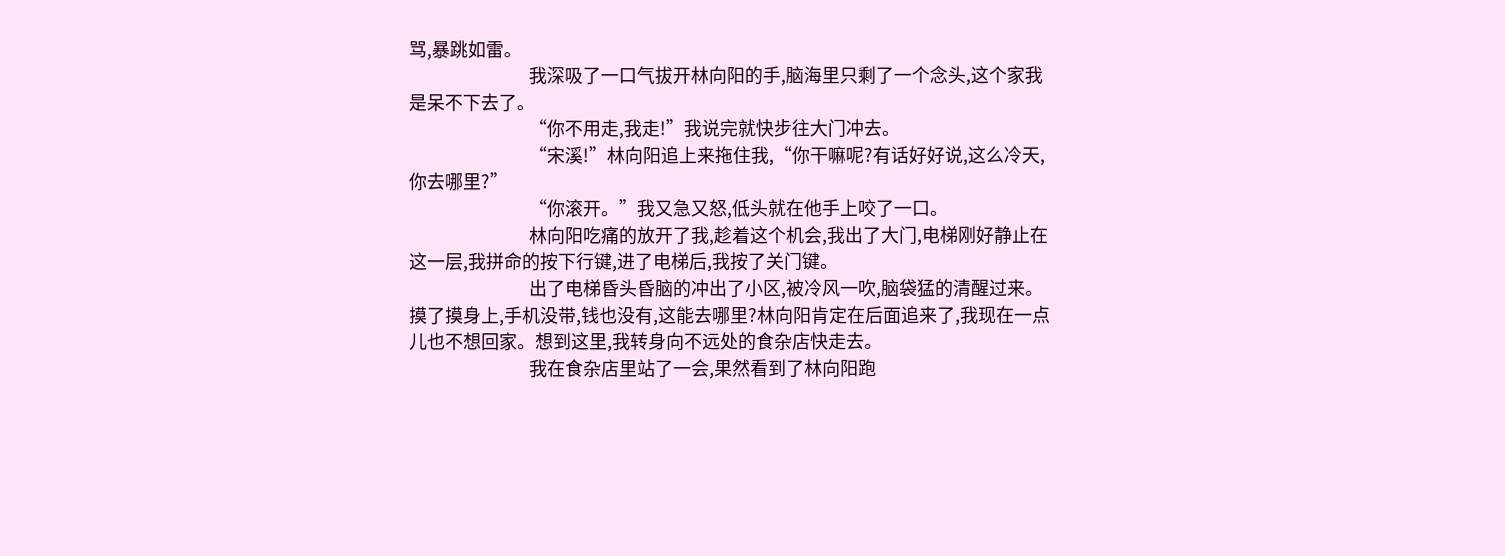骂,暴跳如雷。
                              我深吸了一口气拔开林向阳的手,脑海里只剩了一个念头,这个家我是呆不下去了。
                              “你不用走,我走!”我说完就快步往大门冲去。
                              “宋溪!”林向阳追上来拖住我,“你干嘛呢?有话好好说,这么冷天,你去哪里?”
                              “你滚开。”我又急又怒,低头就在他手上咬了一口。
                              林向阳吃痛的放开了我,趁着这个机会,我出了大门,电梯刚好静止在这一层,我拼命的按下行键,进了电梯后,我按了关门键。
                              出了电梯昏头昏脑的冲出了小区,被冷风一吹,脑袋猛的清醒过来。摸了摸身上,手机没带,钱也没有,这能去哪里?林向阳肯定在后面追来了,我现在一点儿也不想回家。想到这里,我转身向不远处的食杂店快走去。
                              我在食杂店里站了一会,果然看到了林向阳跑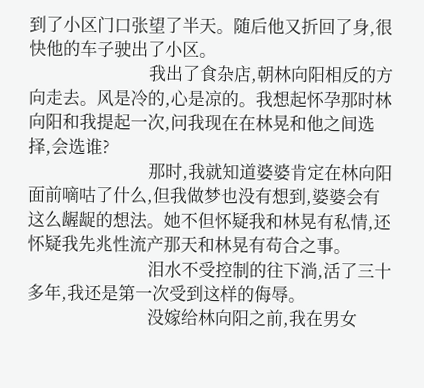到了小区门口张望了半天。随后他又折回了身,很快他的车子驶出了小区。
                              我出了食杂店,朝林向阳相反的方向走去。风是冷的,心是凉的。我想起怀孕那时林向阳和我提起一次,问我现在在林晃和他之间选择,会选谁?
                              那时,我就知道婆婆肯定在林向阳面前嘀咕了什么,但我做梦也没有想到,婆婆会有这么龌龊的想法。她不但怀疑我和林晃有私情,还怀疑我先兆性流产那天和林晃有苟合之事。
                              泪水不受控制的往下淌,活了三十多年,我还是第一次受到这样的侮辱。
                              没嫁给林向阳之前,我在男女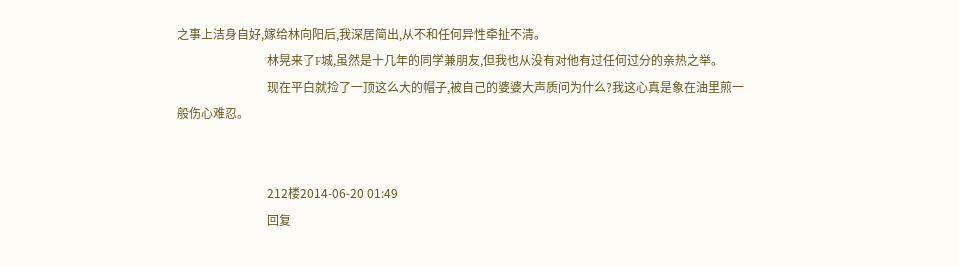之事上洁身自好,嫁给林向阳后,我深居简出,从不和任何异性牵扯不清。
                              林晃来了F城,虽然是十几年的同学兼朋友,但我也从没有对他有过任何过分的亲热之举。
                              现在平白就捡了一顶这么大的帽子,被自己的婆婆大声质问为什么?我这心真是象在油里煎一般伤心难忍。


                              212楼2014-06-20 01:49
                              回复